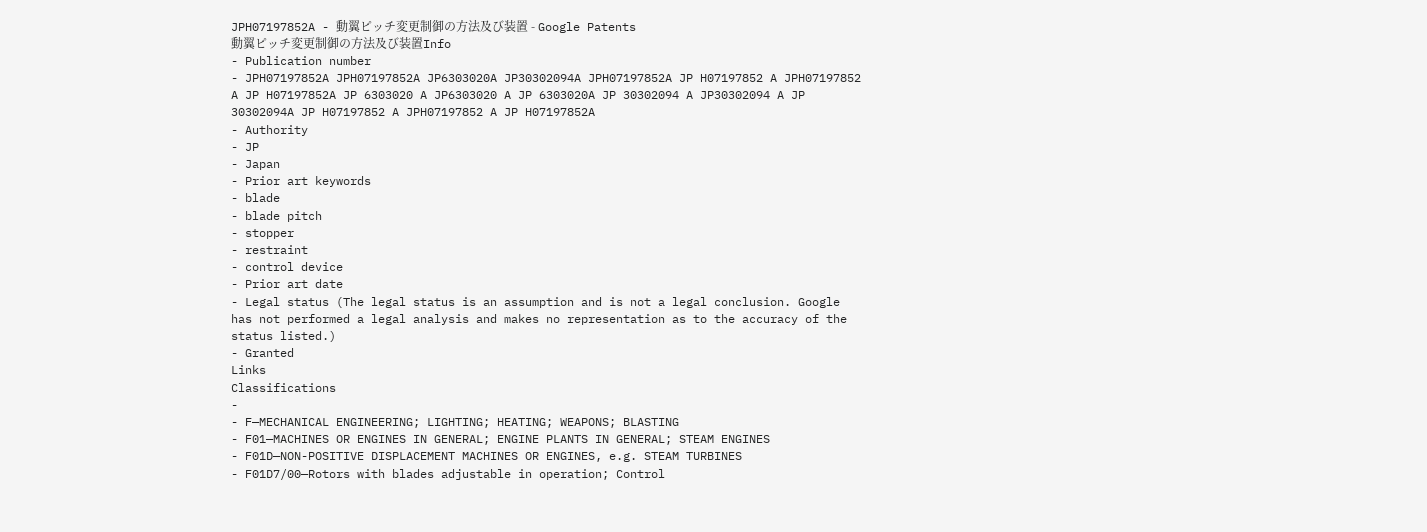JPH07197852A - 動翼ピッチ変更制御の方法及び装置 - Google Patents
動翼ピッチ変更制御の方法及び装置Info
- Publication number
- JPH07197852A JPH07197852A JP6303020A JP30302094A JPH07197852A JP H07197852 A JPH07197852 A JP H07197852A JP 6303020 A JP6303020 A JP 6303020A JP 30302094 A JP30302094 A JP 30302094A JP H07197852 A JPH07197852 A JP H07197852A
- Authority
- JP
- Japan
- Prior art keywords
- blade
- blade pitch
- stopper
- restraint
- control device
- Prior art date
- Legal status (The legal status is an assumption and is not a legal conclusion. Google has not performed a legal analysis and makes no representation as to the accuracy of the status listed.)
- Granted
Links
Classifications
-
- F—MECHANICAL ENGINEERING; LIGHTING; HEATING; WEAPONS; BLASTING
- F01—MACHINES OR ENGINES IN GENERAL; ENGINE PLANTS IN GENERAL; STEAM ENGINES
- F01D—NON-POSITIVE DISPLACEMENT MACHINES OR ENGINES, e.g. STEAM TURBINES
- F01D7/00—Rotors with blades adjustable in operation; Control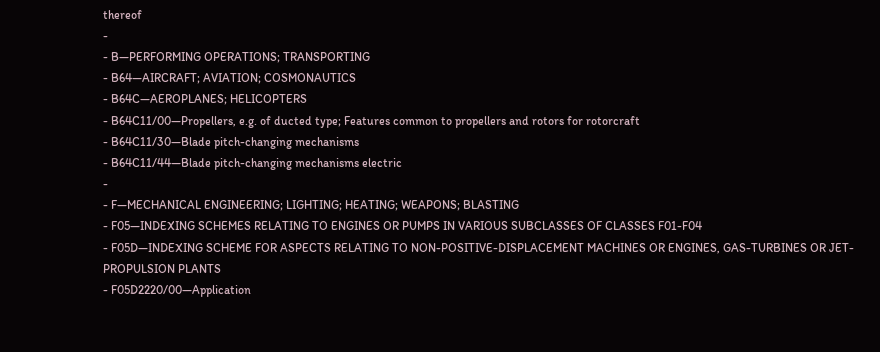thereof
-
- B—PERFORMING OPERATIONS; TRANSPORTING
- B64—AIRCRAFT; AVIATION; COSMONAUTICS
- B64C—AEROPLANES; HELICOPTERS
- B64C11/00—Propellers, e.g. of ducted type; Features common to propellers and rotors for rotorcraft
- B64C11/30—Blade pitch-changing mechanisms
- B64C11/44—Blade pitch-changing mechanisms electric
-
- F—MECHANICAL ENGINEERING; LIGHTING; HEATING; WEAPONS; BLASTING
- F05—INDEXING SCHEMES RELATING TO ENGINES OR PUMPS IN VARIOUS SUBCLASSES OF CLASSES F01-F04
- F05D—INDEXING SCHEME FOR ASPECTS RELATING TO NON-POSITIVE-DISPLACEMENT MACHINES OR ENGINES, GAS-TURBINES OR JET-PROPULSION PLANTS
- F05D2220/00—Application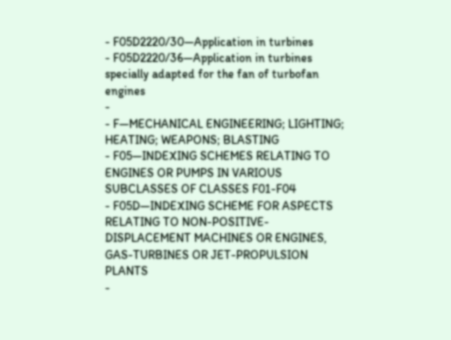- F05D2220/30—Application in turbines
- F05D2220/36—Application in turbines specially adapted for the fan of turbofan engines
-
- F—MECHANICAL ENGINEERING; LIGHTING; HEATING; WEAPONS; BLASTING
- F05—INDEXING SCHEMES RELATING TO ENGINES OR PUMPS IN VARIOUS SUBCLASSES OF CLASSES F01-F04
- F05D—INDEXING SCHEME FOR ASPECTS RELATING TO NON-POSITIVE-DISPLACEMENT MACHINES OR ENGINES, GAS-TURBINES OR JET-PROPULSION PLANTS
-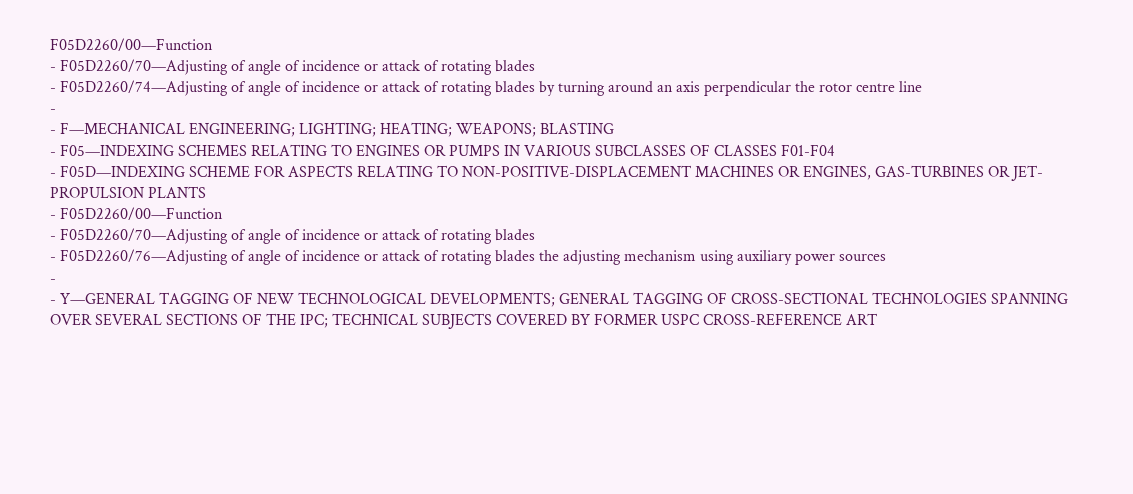F05D2260/00—Function
- F05D2260/70—Adjusting of angle of incidence or attack of rotating blades
- F05D2260/74—Adjusting of angle of incidence or attack of rotating blades by turning around an axis perpendicular the rotor centre line
-
- F—MECHANICAL ENGINEERING; LIGHTING; HEATING; WEAPONS; BLASTING
- F05—INDEXING SCHEMES RELATING TO ENGINES OR PUMPS IN VARIOUS SUBCLASSES OF CLASSES F01-F04
- F05D—INDEXING SCHEME FOR ASPECTS RELATING TO NON-POSITIVE-DISPLACEMENT MACHINES OR ENGINES, GAS-TURBINES OR JET-PROPULSION PLANTS
- F05D2260/00—Function
- F05D2260/70—Adjusting of angle of incidence or attack of rotating blades
- F05D2260/76—Adjusting of angle of incidence or attack of rotating blades the adjusting mechanism using auxiliary power sources
-
- Y—GENERAL TAGGING OF NEW TECHNOLOGICAL DEVELOPMENTS; GENERAL TAGGING OF CROSS-SECTIONAL TECHNOLOGIES SPANNING OVER SEVERAL SECTIONS OF THE IPC; TECHNICAL SUBJECTS COVERED BY FORMER USPC CROSS-REFERENCE ART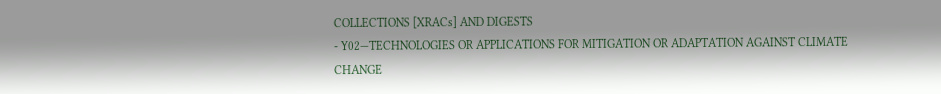COLLECTIONS [XRACs] AND DIGESTS
- Y02—TECHNOLOGIES OR APPLICATIONS FOR MITIGATION OR ADAPTATION AGAINST CLIMATE CHANGE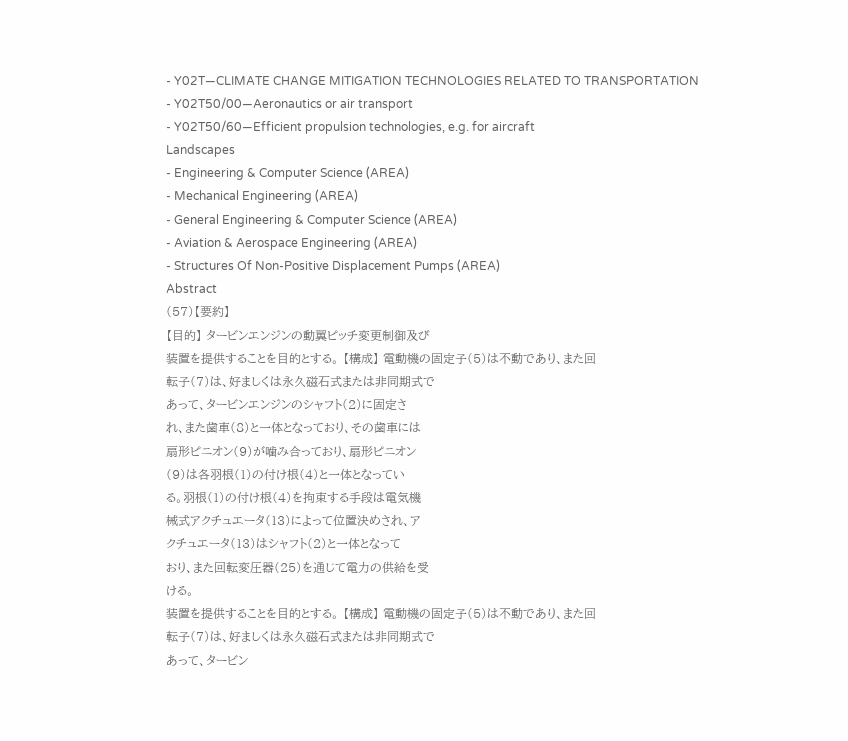- Y02T—CLIMATE CHANGE MITIGATION TECHNOLOGIES RELATED TO TRANSPORTATION
- Y02T50/00—Aeronautics or air transport
- Y02T50/60—Efficient propulsion technologies, e.g. for aircraft
Landscapes
- Engineering & Computer Science (AREA)
- Mechanical Engineering (AREA)
- General Engineering & Computer Science (AREA)
- Aviation & Aerospace Engineering (AREA)
- Structures Of Non-Positive Displacement Pumps (AREA)
Abstract
(57)【要約】
【目的】 タービンエンジンの動翼ピッチ変更制御及び
装置を提供することを目的とする。 【構成】 電動機の固定子(5)は不動であり、また回
転子(7)は、好ましくは永久磁石式または非同期式で
あって、タービンエンジンのシャフト(2)に固定さ
れ、また歯車(8)と一体となっており、その歯車には
扇形ピニオン(9)が噛み合っており、扇形ピニオン
(9)は各羽根(1)の付け根(4)と一体となってい
る。羽根(1)の付け根(4)を拘束する手段は電気機
械式アクチュエータ(13)によって位置決めされ、ア
クチュエータ(13)はシャフト(2)と一体となって
おり、また回転変圧器(25)を通じて電力の供給を受
ける。
装置を提供することを目的とする。 【構成】 電動機の固定子(5)は不動であり、また回
転子(7)は、好ましくは永久磁石式または非同期式で
あって、タービン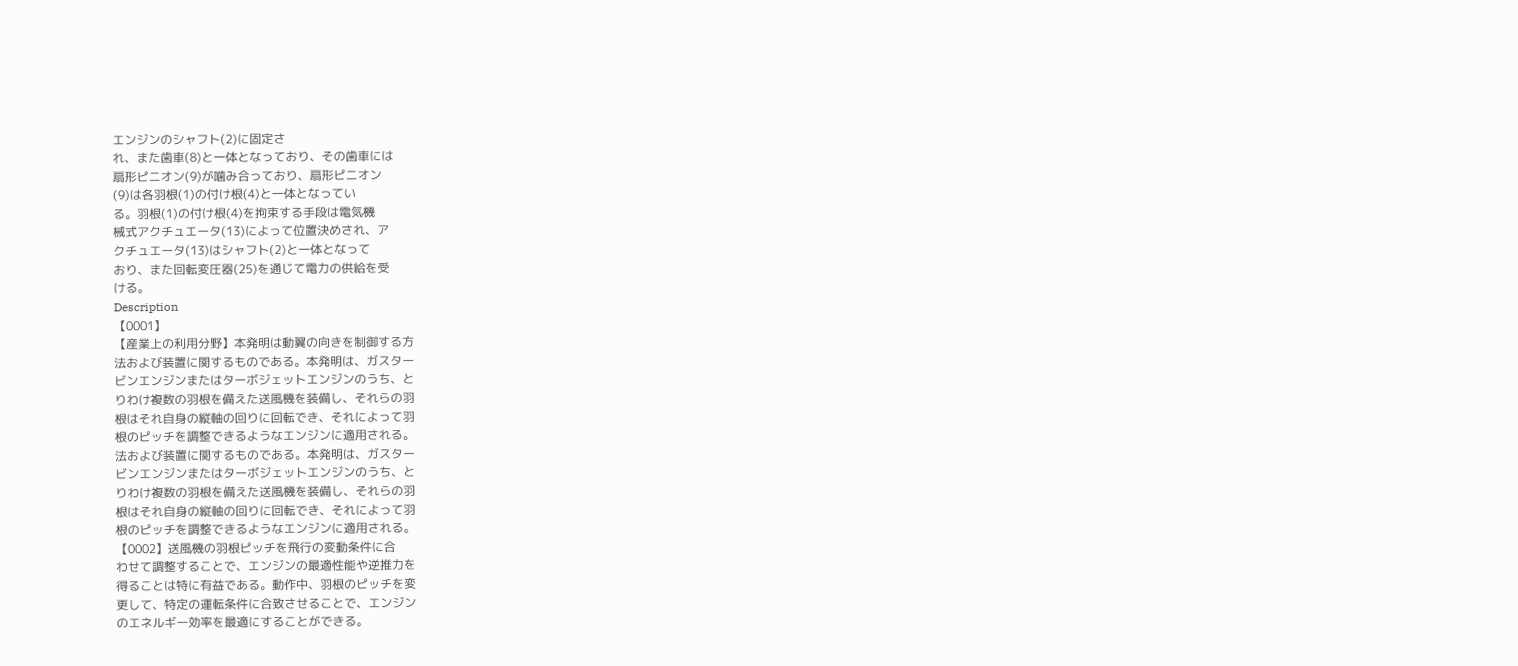エンジンのシャフト(2)に固定さ
れ、また歯車(8)と一体となっており、その歯車には
扇形ピニオン(9)が噛み合っており、扇形ピニオン
(9)は各羽根(1)の付け根(4)と一体となってい
る。羽根(1)の付け根(4)を拘束する手段は電気機
械式アクチュエータ(13)によって位置決めされ、ア
クチュエータ(13)はシャフト(2)と一体となって
おり、また回転変圧器(25)を通じて電力の供給を受
ける。
Description
【0001】
【産業上の利用分野】本発明は動翼の向きを制御する方
法および装置に関するものである。本発明は、ガスター
ビンエンジンまたはターボジェットエンジンのうち、と
りわけ複数の羽根を備えた送風機を装備し、それらの羽
根はそれ自身の縦軸の回りに回転でき、それによって羽
根のピッチを調整できるようなエンジンに適用される。
法および装置に関するものである。本発明は、ガスター
ビンエンジンまたはターボジェットエンジンのうち、と
りわけ複数の羽根を備えた送風機を装備し、それらの羽
根はそれ自身の縦軸の回りに回転でき、それによって羽
根のピッチを調整できるようなエンジンに適用される。
【0002】送風機の羽根ピッチを飛行の変動条件に合
わせて調整することで、エンジンの最適性能や逆推力を
得ることは特に有益である。動作中、羽根のピッチを変
更して、特定の運転条件に合致させることで、エンジン
のエネルギー効率を最適にすることができる。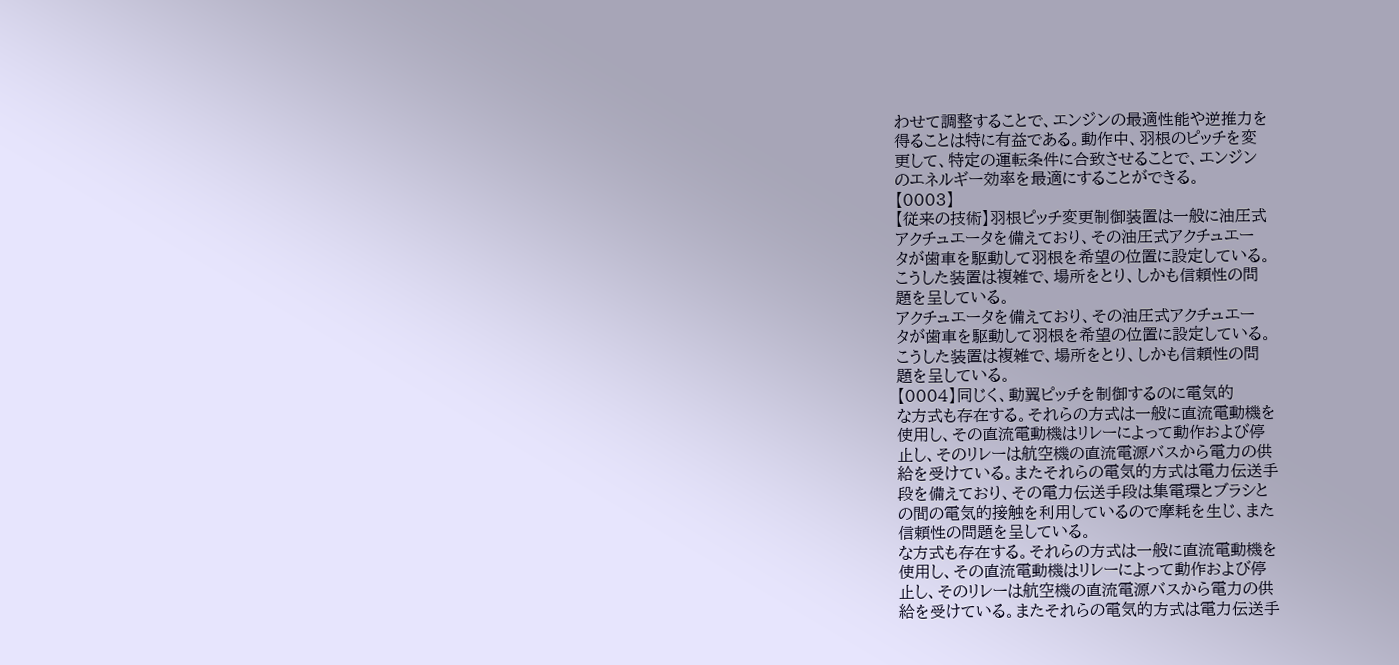わせて調整することで、エンジンの最適性能や逆推力を
得ることは特に有益である。動作中、羽根のピッチを変
更して、特定の運転条件に合致させることで、エンジン
のエネルギー効率を最適にすることができる。
【0003】
【従来の技術】羽根ピッチ変更制御装置は一般に油圧式
アクチュエータを備えており、その油圧式アクチュエー
タが歯車を駆動して羽根を希望の位置に設定している。
こうした装置は複雑で、場所をとり、しかも信頼性の問
題を呈している。
アクチュエータを備えており、その油圧式アクチュエー
タが歯車を駆動して羽根を希望の位置に設定している。
こうした装置は複雑で、場所をとり、しかも信頼性の問
題を呈している。
【0004】同じく、動翼ピッチを制御するのに電気的
な方式も存在する。それらの方式は一般に直流電動機を
使用し、その直流電動機はリレーによって動作および停
止し、そのリレーは航空機の直流電源バスから電力の供
給を受けている。またそれらの電気的方式は電力伝送手
段を備えており、その電力伝送手段は集電環とブラシと
の間の電気的接触を利用しているので摩耗を生じ、また
信頼性の問題を呈している。
な方式も存在する。それらの方式は一般に直流電動機を
使用し、その直流電動機はリレーによって動作および停
止し、そのリレーは航空機の直流電源バスから電力の供
給を受けている。またそれらの電気的方式は電力伝送手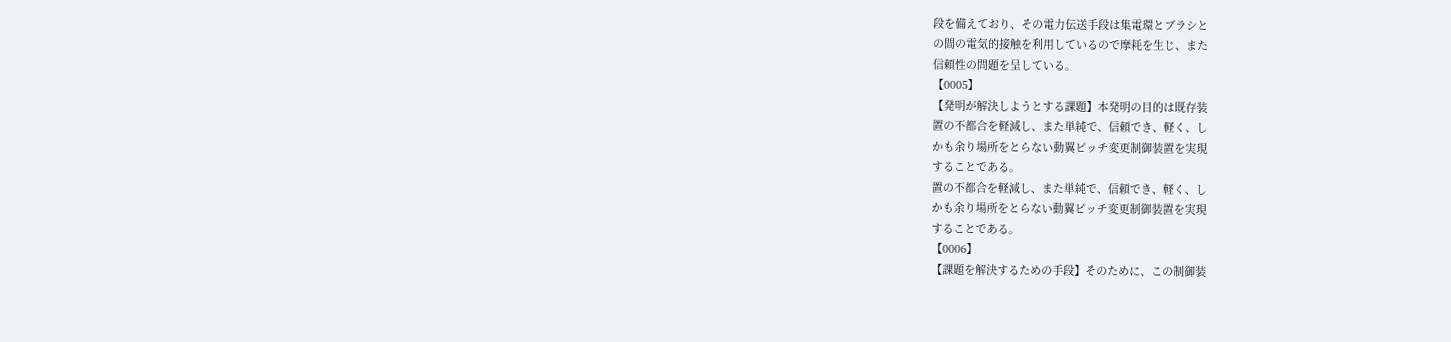段を備えており、その電力伝送手段は集電環とブラシと
の間の電気的接触を利用しているので摩耗を生じ、また
信頼性の問題を呈している。
【0005】
【発明が解決しようとする課題】本発明の目的は既存装
置の不都合を軽減し、また単純で、信頼でき、軽く、し
かも余り場所をとらない動翼ピッチ変更制御装置を実現
することである。
置の不都合を軽減し、また単純で、信頼でき、軽く、し
かも余り場所をとらない動翼ピッチ変更制御装置を実現
することである。
【0006】
【課題を解決するための手段】そのために、この制御装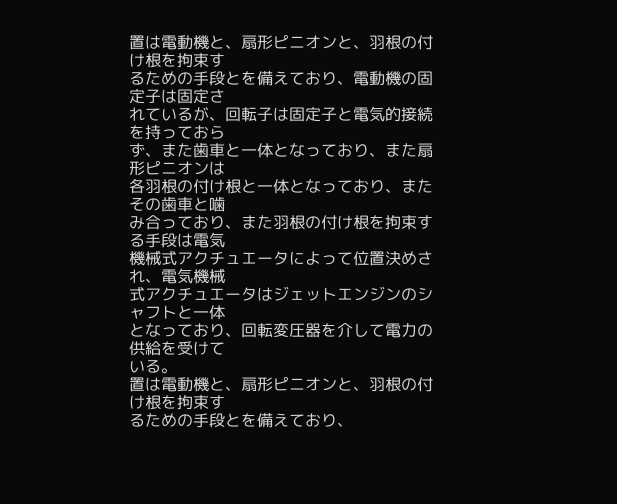置は電動機と、扇形ピニオンと、羽根の付け根を拘束す
るための手段とを備えており、電動機の固定子は固定さ
れているが、回転子は固定子と電気的接続を持っておら
ず、また歯車と一体となっており、また扇形ピニオンは
各羽根の付け根と一体となっており、またその歯車と噛
み合っており、また羽根の付け根を拘束する手段は電気
機械式アクチュエータによって位置決めされ、電気機械
式アクチュエータはジェットエンジンのシャフトと一体
となっており、回転変圧器を介して電力の供給を受けて
いる。
置は電動機と、扇形ピニオンと、羽根の付け根を拘束す
るための手段とを備えており、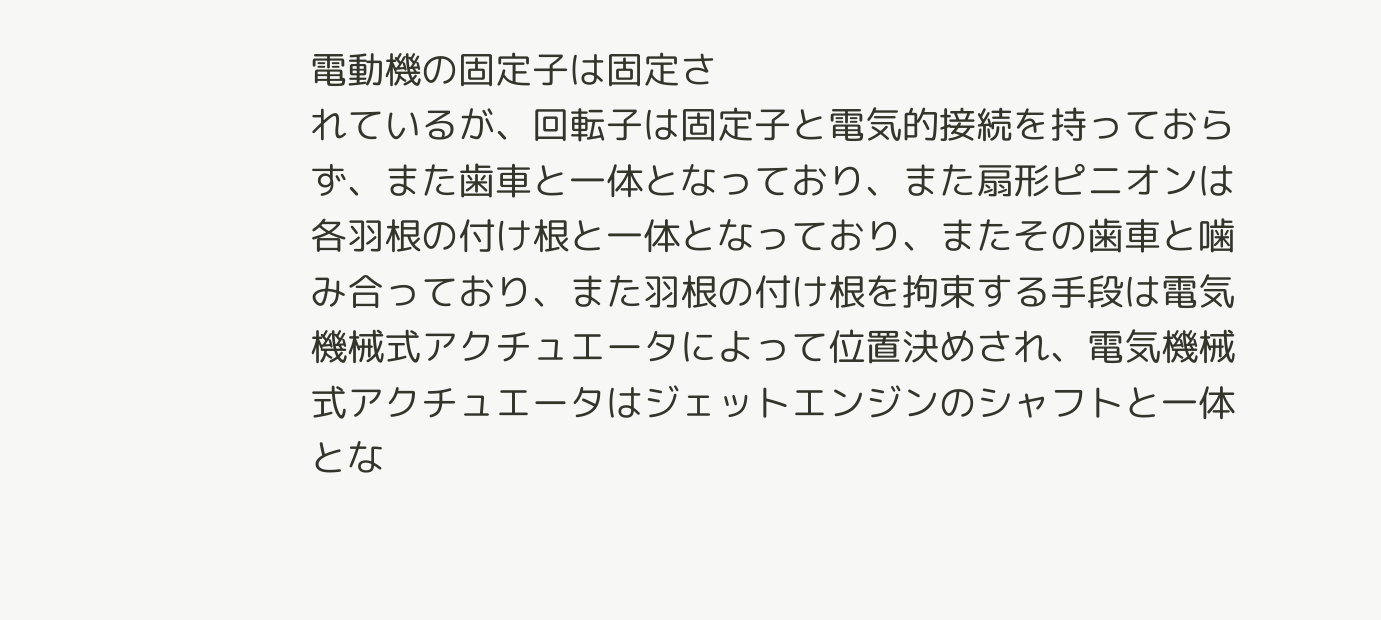電動機の固定子は固定さ
れているが、回転子は固定子と電気的接続を持っておら
ず、また歯車と一体となっており、また扇形ピニオンは
各羽根の付け根と一体となっており、またその歯車と噛
み合っており、また羽根の付け根を拘束する手段は電気
機械式アクチュエータによって位置決めされ、電気機械
式アクチュエータはジェットエンジンのシャフトと一体
とな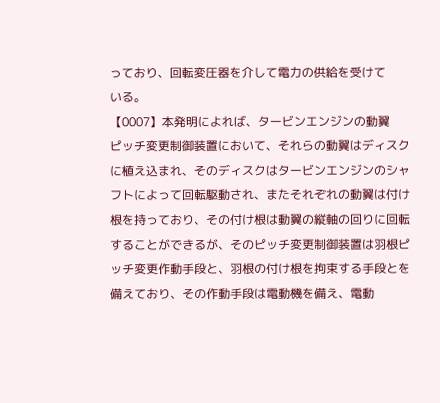っており、回転変圧器を介して電力の供給を受けて
いる。
【0007】本発明によれば、タービンエンジンの動翼
ピッチ変更制御装置において、それらの動翼はディスク
に植え込まれ、そのディスクはタービンエンジンのシャ
フトによって回転駆動され、またそれぞれの動翼は付け
根を持っており、その付け根は動翼の縦軸の回りに回転
することができるが、そのピッチ変更制御装置は羽根ピ
ッチ変更作動手段と、羽根の付け根を拘束する手段とを
備えており、その作動手段は電動機を備え、電動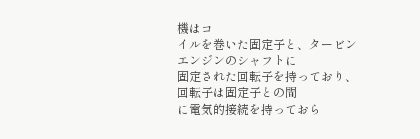機はコ
イルを巻いた固定子と、タービンエンジンのシャフトに
固定された回転子を持っており、回転子は固定子との間
に電気的接続を持っておら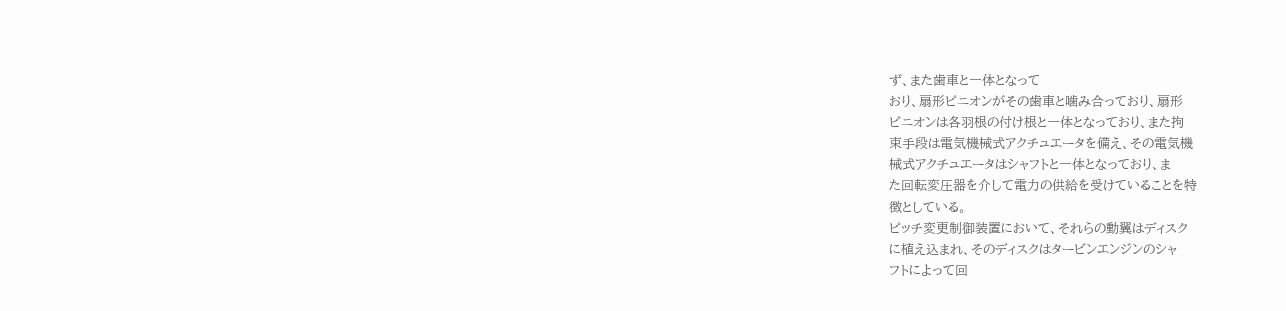ず、また歯車と一体となって
おり、扇形ピニオンがその歯車と噛み合っており、扇形
ピニオンは各羽根の付け根と一体となっており、また拘
束手段は電気機械式アクチュエータを備え、その電気機
械式アクチュエータはシャフトと一体となっており、ま
た回転変圧器を介して電力の供給を受けていることを特
徴としている。
ピッチ変更制御装置において、それらの動翼はディスク
に植え込まれ、そのディスクはタービンエンジンのシャ
フトによって回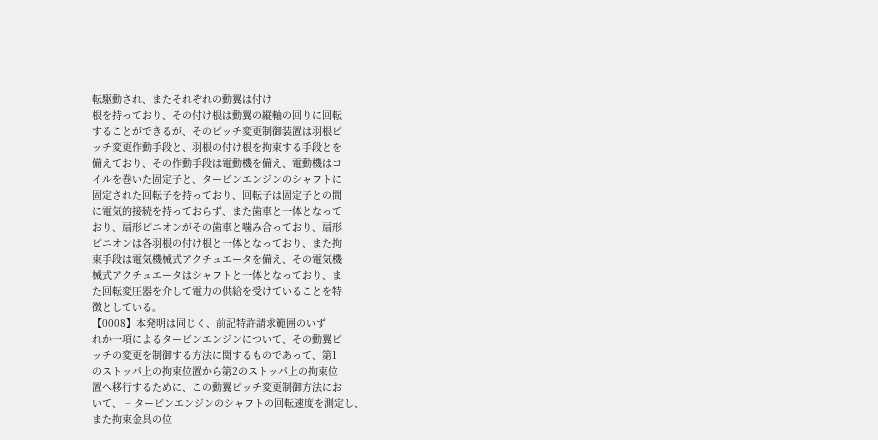転駆動され、またそれぞれの動翼は付け
根を持っており、その付け根は動翼の縦軸の回りに回転
することができるが、そのピッチ変更制御装置は羽根ピ
ッチ変更作動手段と、羽根の付け根を拘束する手段とを
備えており、その作動手段は電動機を備え、電動機はコ
イルを巻いた固定子と、タービンエンジンのシャフトに
固定された回転子を持っており、回転子は固定子との間
に電気的接続を持っておらず、また歯車と一体となって
おり、扇形ピニオンがその歯車と噛み合っており、扇形
ピニオンは各羽根の付け根と一体となっており、また拘
束手段は電気機械式アクチュエータを備え、その電気機
械式アクチュエータはシャフトと一体となっており、ま
た回転変圧器を介して電力の供給を受けていることを特
徴としている。
【0008】本発明は同じく、前記特許請求範囲のいず
れか一項によるタービンエンジンについて、その動翼ピ
ッチの変更を制御する方法に関するものであって、第1
のストッパ上の拘束位置から第2のストッパ上の拘束位
置へ移行するために、この動翼ピッチ変更制御方法にお
いて、 − タービンエンジンのシャフトの回転速度を測定し、
また拘束金具の位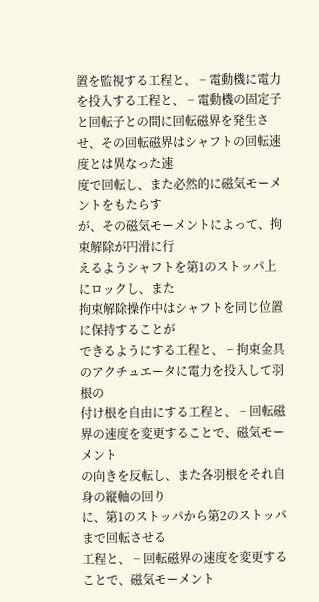置を監視する工程と、 − 電動機に電力を投入する工程と、 − 電動機の固定子と回転子との間に回転磁界を発生さ
せ、その回転磁界はシャフトの回転速度とは異なった速
度で回転し、また必然的に磁気モーメントをもたらす
が、その磁気モーメントによって、拘束解除が円滑に行
えるようシャフトを第1のストッパ上にロックし、また
拘束解除操作中はシャフトを同じ位置に保持することが
できるようにする工程と、 − 拘束金具のアクチュエータに電力を投入して羽根の
付け根を自由にする工程と、 − 回転磁界の速度を変更することで、磁気モーメント
の向きを反転し、また各羽根をそれ自身の縦軸の回り
に、第1のストッパから第2のストッパまで回転させる
工程と、 − 回転磁界の速度を変更することで、磁気モーメント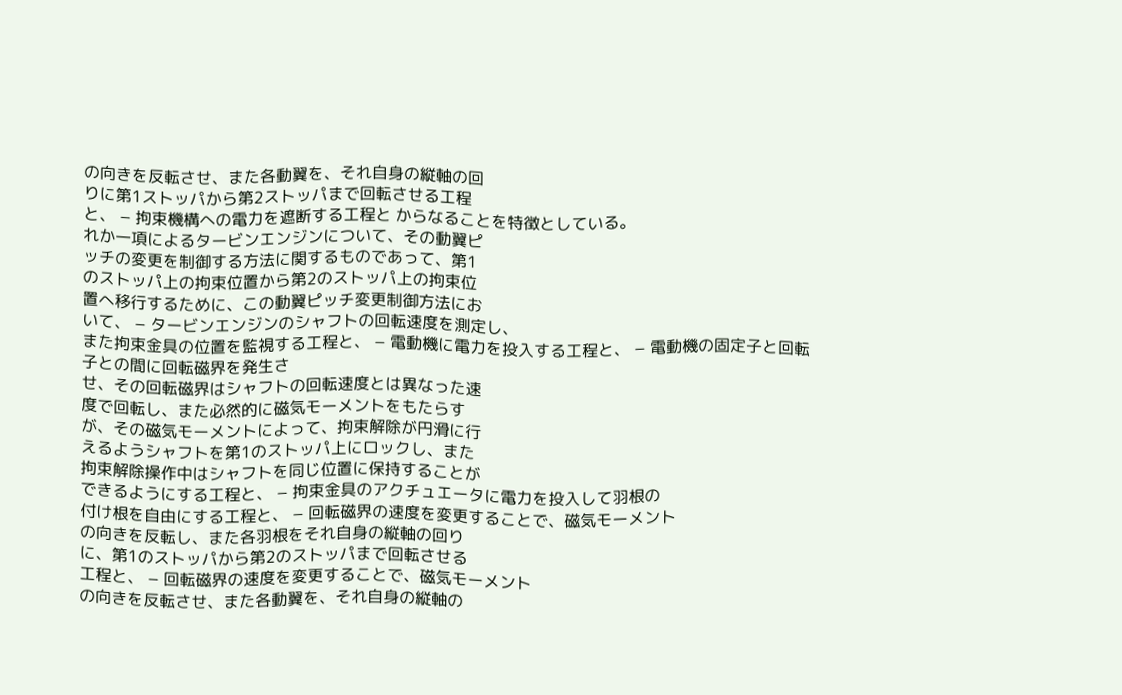の向きを反転させ、また各動翼を、それ自身の縦軸の回
りに第1ストッパから第2ストッパまで回転させる工程
と、 − 拘束機構への電力を遮断する工程と からなることを特徴としている。
れか一項によるタービンエンジンについて、その動翼ピ
ッチの変更を制御する方法に関するものであって、第1
のストッパ上の拘束位置から第2のストッパ上の拘束位
置へ移行するために、この動翼ピッチ変更制御方法にお
いて、 − タービンエンジンのシャフトの回転速度を測定し、
また拘束金具の位置を監視する工程と、 − 電動機に電力を投入する工程と、 − 電動機の固定子と回転子との間に回転磁界を発生さ
せ、その回転磁界はシャフトの回転速度とは異なった速
度で回転し、また必然的に磁気モーメントをもたらす
が、その磁気モーメントによって、拘束解除が円滑に行
えるようシャフトを第1のストッパ上にロックし、また
拘束解除操作中はシャフトを同じ位置に保持することが
できるようにする工程と、 − 拘束金具のアクチュエータに電力を投入して羽根の
付け根を自由にする工程と、 − 回転磁界の速度を変更することで、磁気モーメント
の向きを反転し、また各羽根をそれ自身の縦軸の回り
に、第1のストッパから第2のストッパまで回転させる
工程と、 − 回転磁界の速度を変更することで、磁気モーメント
の向きを反転させ、また各動翼を、それ自身の縦軸の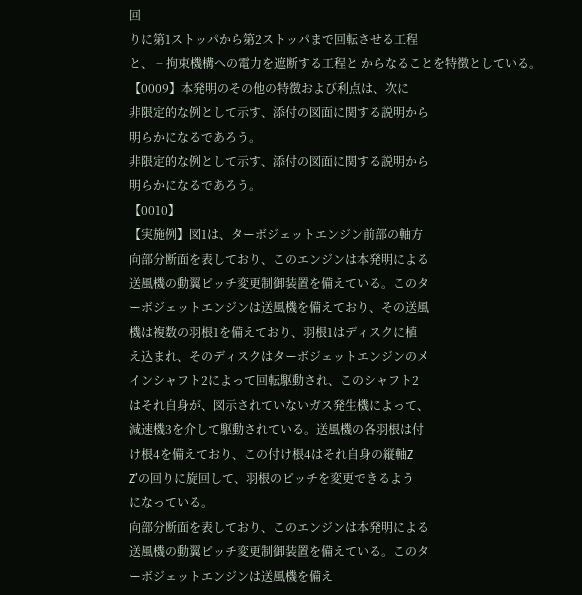回
りに第1ストッパから第2ストッパまで回転させる工程
と、 − 拘束機構への電力を遮断する工程と からなることを特徴としている。
【0009】本発明のその他の特徴および利点は、次に
非限定的な例として示す、添付の図面に関する説明から
明らかになるであろう。
非限定的な例として示す、添付の図面に関する説明から
明らかになるであろう。
【0010】
【実施例】図1は、ターボジェットエンジン前部の軸方
向部分断面を表しており、このエンジンは本発明による
送風機の動翼ピッチ変更制御装置を備えている。このタ
ーボジェットエンジンは送風機を備えており、その送風
機は複数の羽根1を備えており、羽根1はディスクに植
え込まれ、そのディスクはターボジェットエンジンのメ
インシャフト2によって回転駆動され、このシャフト2
はそれ自身が、図示されていないガス発生機によって、
減速機3を介して駆動されている。送風機の各羽根は付
け根4を備えており、この付け根4はそれ自身の縦軸Z
Z’の回りに旋回して、羽根のピッチを変更できるよう
になっている。
向部分断面を表しており、このエンジンは本発明による
送風機の動翼ピッチ変更制御装置を備えている。このタ
ーボジェットエンジンは送風機を備え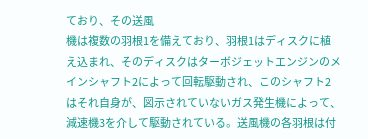ており、その送風
機は複数の羽根1を備えており、羽根1はディスクに植
え込まれ、そのディスクはターボジェットエンジンのメ
インシャフト2によって回転駆動され、このシャフト2
はそれ自身が、図示されていないガス発生機によって、
減速機3を介して駆動されている。送風機の各羽根は付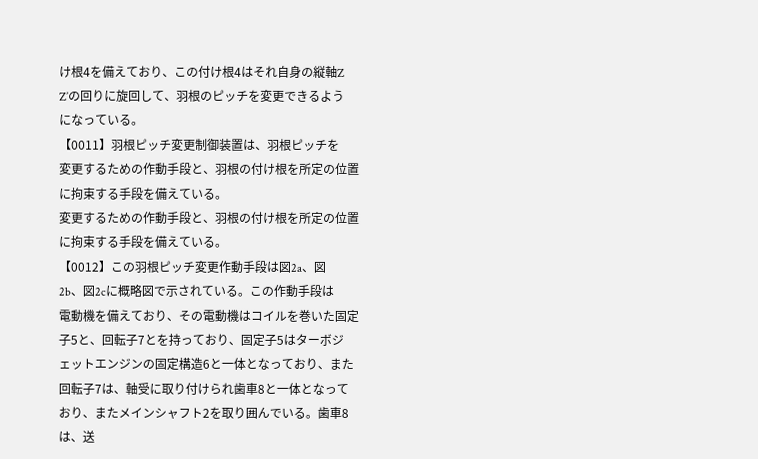け根4を備えており、この付け根4はそれ自身の縦軸Z
Z’の回りに旋回して、羽根のピッチを変更できるよう
になっている。
【0011】羽根ピッチ変更制御装置は、羽根ピッチを
変更するための作動手段と、羽根の付け根を所定の位置
に拘束する手段を備えている。
変更するための作動手段と、羽根の付け根を所定の位置
に拘束する手段を備えている。
【0012】この羽根ピッチ変更作動手段は図2a、図
2b、図2cに概略図で示されている。この作動手段は
電動機を備えており、その電動機はコイルを巻いた固定
子5と、回転子7とを持っており、固定子5はターボジ
ェットエンジンの固定構造6と一体となっており、また
回転子7は、軸受に取り付けられ歯車8と一体となって
おり、またメインシャフト2を取り囲んでいる。歯車8
は、送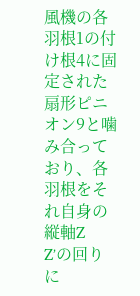風機の各羽根1の付け根4に固定された扇形ピニ
オン9と噛み合っており、各羽根をそれ自身の縦軸Z
Z’の回りに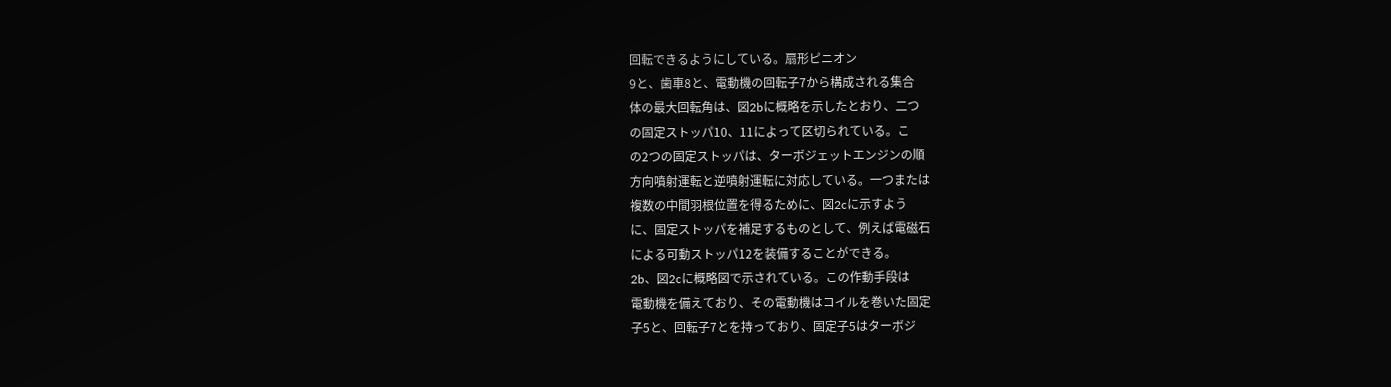回転できるようにしている。扇形ピニオン
9と、歯車8と、電動機の回転子7から構成される集合
体の最大回転角は、図2bに概略を示したとおり、二つ
の固定ストッパ10、11によって区切られている。こ
の2つの固定ストッパは、ターボジェットエンジンの順
方向噴射運転と逆噴射運転に対応している。一つまたは
複数の中間羽根位置を得るために、図2cに示すよう
に、固定ストッパを補足するものとして、例えば電磁石
による可動ストッパ12を装備することができる。
2b、図2cに概略図で示されている。この作動手段は
電動機を備えており、その電動機はコイルを巻いた固定
子5と、回転子7とを持っており、固定子5はターボジ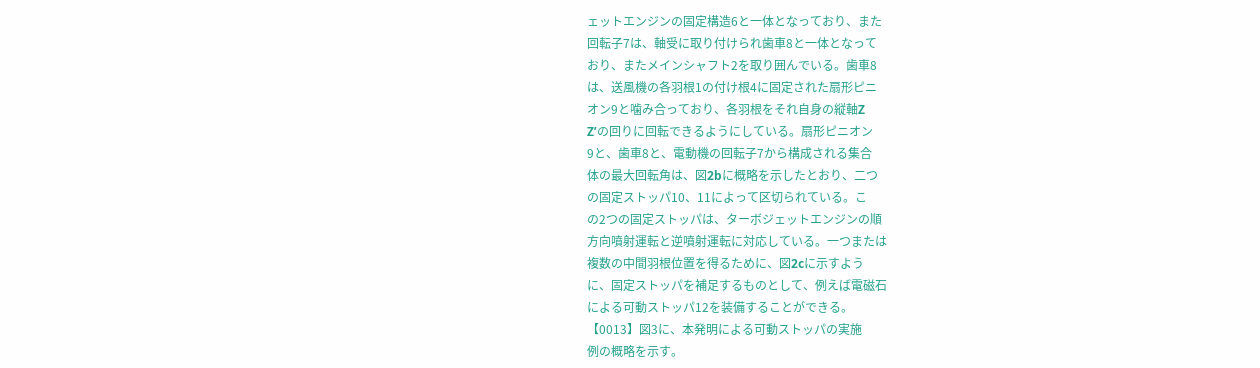ェットエンジンの固定構造6と一体となっており、また
回転子7は、軸受に取り付けられ歯車8と一体となって
おり、またメインシャフト2を取り囲んでいる。歯車8
は、送風機の各羽根1の付け根4に固定された扇形ピニ
オン9と噛み合っており、各羽根をそれ自身の縦軸Z
Z’の回りに回転できるようにしている。扇形ピニオン
9と、歯車8と、電動機の回転子7から構成される集合
体の最大回転角は、図2bに概略を示したとおり、二つ
の固定ストッパ10、11によって区切られている。こ
の2つの固定ストッパは、ターボジェットエンジンの順
方向噴射運転と逆噴射運転に対応している。一つまたは
複数の中間羽根位置を得るために、図2cに示すよう
に、固定ストッパを補足するものとして、例えば電磁石
による可動ストッパ12を装備することができる。
【0013】図3に、本発明による可動ストッパの実施
例の概略を示す。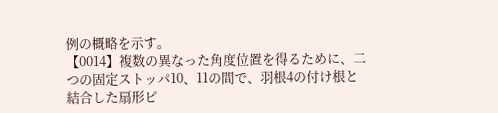例の概略を示す。
【0014】複数の異なった角度位置を得るために、二
つの固定ストッパ10、11の間で、羽根4の付け根と
結合した扇形ピ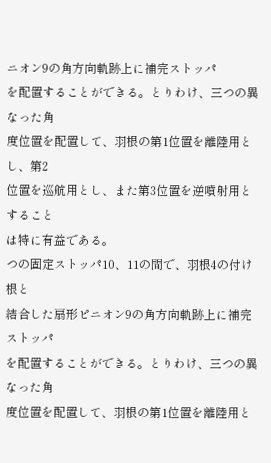ニオン9の角方向軌跡上に補完ストッパ
を配置することができる。とりわけ、三つの異なった角
度位置を配置して、羽根の第1位置を離陸用とし、第2
位置を巡航用とし、また第3位置を逆噴射用とすること
は特に有益である。
つの固定ストッパ10、11の間で、羽根4の付け根と
結合した扇形ピニオン9の角方向軌跡上に補完ストッパ
を配置することができる。とりわけ、三つの異なった角
度位置を配置して、羽根の第1位置を離陸用と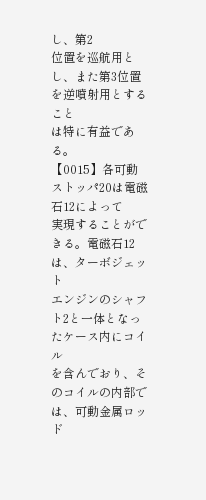し、第2
位置を巡航用とし、また第3位置を逆噴射用とすること
は特に有益である。
【0015】各可動ストッパ20は電磁石12によって
実現することができる。電磁石12は、ターボジェット
エンジンのシャフト2と一体となったケース内にコイル
を含んでおり、そのコイルの内部では、可動金属ロッド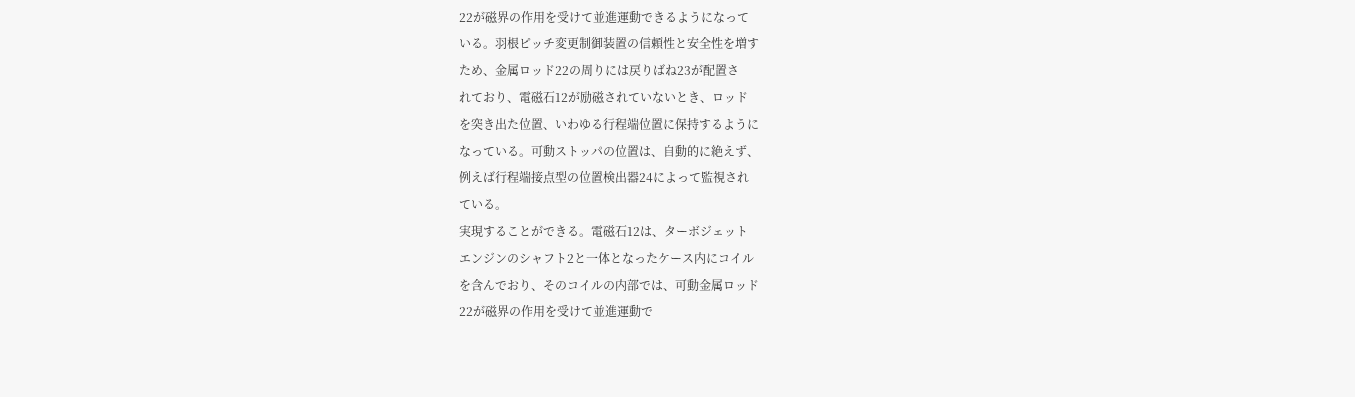22が磁界の作用を受けて並進運動できるようになって
いる。羽根ピッチ変更制御装置の信頼性と安全性を増す
ため、金属ロッド22の周りには戻りばね23が配置さ
れており、電磁石12が励磁されていないとき、ロッド
を突き出た位置、いわゆる行程端位置に保持するように
なっている。可動ストッパの位置は、自動的に絶えず、
例えば行程端接点型の位置検出器24によって監視され
ている。
実現することができる。電磁石12は、ターボジェット
エンジンのシャフト2と一体となったケース内にコイル
を含んでおり、そのコイルの内部では、可動金属ロッド
22が磁界の作用を受けて並進運動で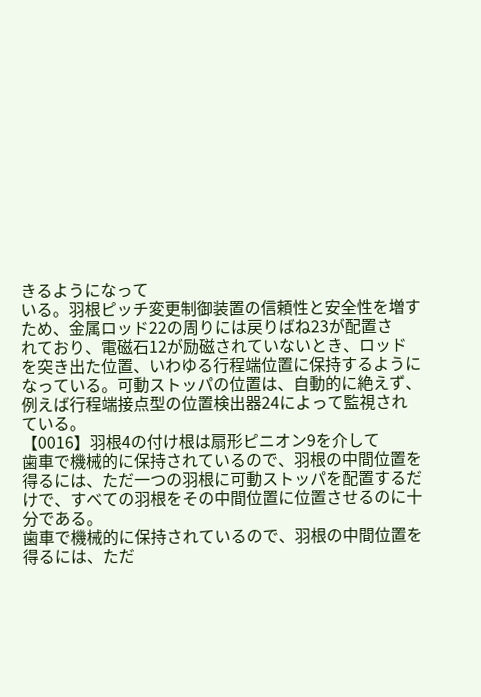きるようになって
いる。羽根ピッチ変更制御装置の信頼性と安全性を増す
ため、金属ロッド22の周りには戻りばね23が配置さ
れており、電磁石12が励磁されていないとき、ロッド
を突き出た位置、いわゆる行程端位置に保持するように
なっている。可動ストッパの位置は、自動的に絶えず、
例えば行程端接点型の位置検出器24によって監視され
ている。
【0016】羽根4の付け根は扇形ピニオン9を介して
歯車で機械的に保持されているので、羽根の中間位置を
得るには、ただ一つの羽根に可動ストッパを配置するだ
けで、すべての羽根をその中間位置に位置させるのに十
分である。
歯車で機械的に保持されているので、羽根の中間位置を
得るには、ただ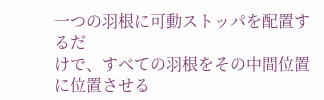一つの羽根に可動ストッパを配置するだ
けで、すべての羽根をその中間位置に位置させる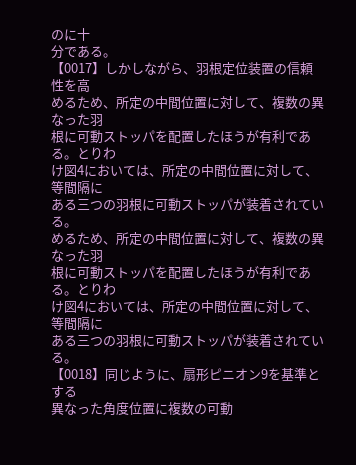のに十
分である。
【0017】しかしながら、羽根定位装置の信頼性を高
めるため、所定の中間位置に対して、複数の異なった羽
根に可動ストッパを配置したほうが有利である。とりわ
け図4においては、所定の中間位置に対して、等間隔に
ある三つの羽根に可動ストッパが装着されている。
めるため、所定の中間位置に対して、複数の異なった羽
根に可動ストッパを配置したほうが有利である。とりわ
け図4においては、所定の中間位置に対して、等間隔に
ある三つの羽根に可動ストッパが装着されている。
【0018】同じように、扇形ピニオン9を基準とする
異なった角度位置に複数の可動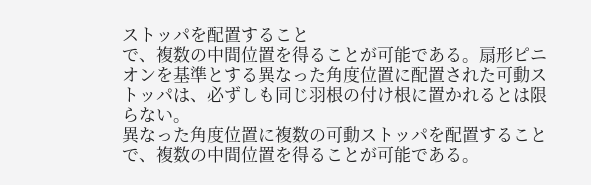ストッパを配置すること
で、複数の中間位置を得ることが可能である。扇形ピニ
オンを基準とする異なった角度位置に配置された可動ス
トッパは、必ずしも同じ羽根の付け根に置かれるとは限
らない。
異なった角度位置に複数の可動ストッパを配置すること
で、複数の中間位置を得ることが可能である。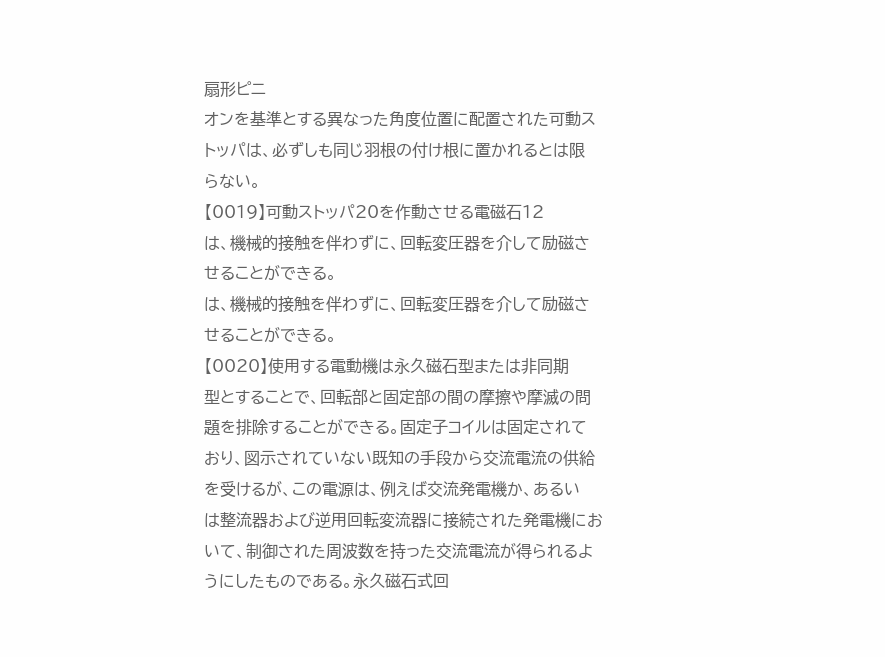扇形ピニ
オンを基準とする異なった角度位置に配置された可動ス
トッパは、必ずしも同じ羽根の付け根に置かれるとは限
らない。
【0019】可動ストッパ20を作動させる電磁石12
は、機械的接触を伴わずに、回転変圧器を介して励磁さ
せることができる。
は、機械的接触を伴わずに、回転変圧器を介して励磁さ
せることができる。
【0020】使用する電動機は永久磁石型または非同期
型とすることで、回転部と固定部の間の摩擦や摩滅の問
題を排除することができる。固定子コイルは固定されて
おり、図示されていない既知の手段から交流電流の供給
を受けるが、この電源は、例えば交流発電機か、あるい
は整流器および逆用回転変流器に接続された発電機にお
いて、制御された周波数を持った交流電流が得られるよ
うにしたものである。永久磁石式回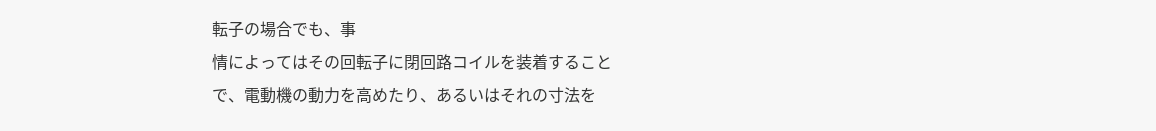転子の場合でも、事
情によってはその回転子に閉回路コイルを装着すること
で、電動機の動力を高めたり、あるいはそれの寸法を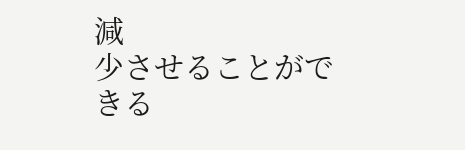減
少させることができる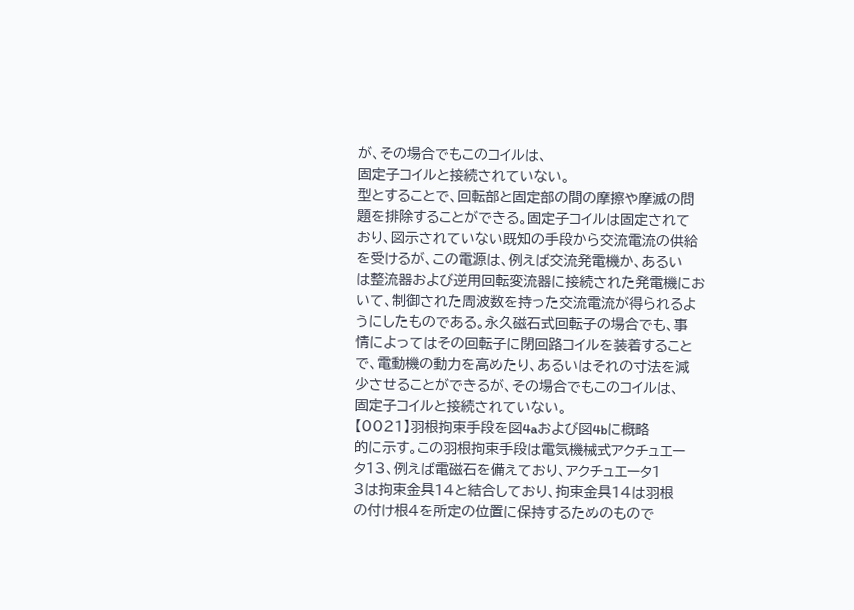が、その場合でもこのコイルは、
固定子コイルと接続されていない。
型とすることで、回転部と固定部の間の摩擦や摩滅の問
題を排除することができる。固定子コイルは固定されて
おり、図示されていない既知の手段から交流電流の供給
を受けるが、この電源は、例えば交流発電機か、あるい
は整流器および逆用回転変流器に接続された発電機にお
いて、制御された周波数を持った交流電流が得られるよ
うにしたものである。永久磁石式回転子の場合でも、事
情によってはその回転子に閉回路コイルを装着すること
で、電動機の動力を高めたり、あるいはそれの寸法を減
少させることができるが、その場合でもこのコイルは、
固定子コイルと接続されていない。
【0021】羽根拘束手段を図4aおよび図4bに概略
的に示す。この羽根拘束手段は電気機械式アクチュエー
タ13、例えば電磁石を備えており、アクチュエータ1
3は拘束金具14と結合しており、拘束金具14は羽根
の付け根4を所定の位置に保持するためのもので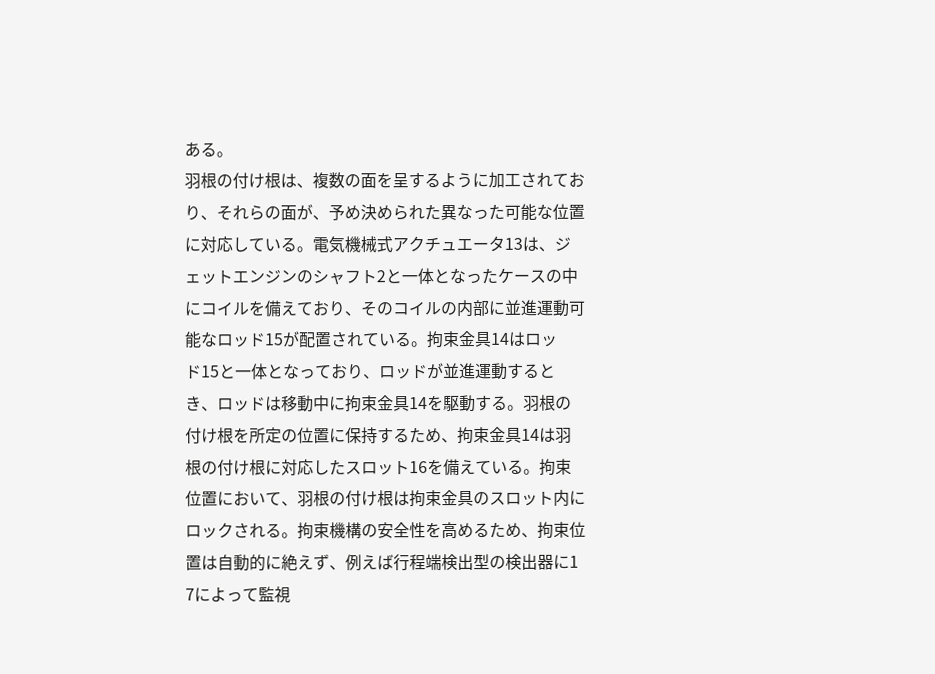ある。
羽根の付け根は、複数の面を呈するように加工されてお
り、それらの面が、予め決められた異なった可能な位置
に対応している。電気機械式アクチュエータ13は、ジ
ェットエンジンのシャフト2と一体となったケースの中
にコイルを備えており、そのコイルの内部に並進運動可
能なロッド15が配置されている。拘束金具14はロッ
ド15と一体となっており、ロッドが並進運動すると
き、ロッドは移動中に拘束金具14を駆動する。羽根の
付け根を所定の位置に保持するため、拘束金具14は羽
根の付け根に対応したスロット16を備えている。拘束
位置において、羽根の付け根は拘束金具のスロット内に
ロックされる。拘束機構の安全性を高めるため、拘束位
置は自動的に絶えず、例えば行程端検出型の検出器に1
7によって監視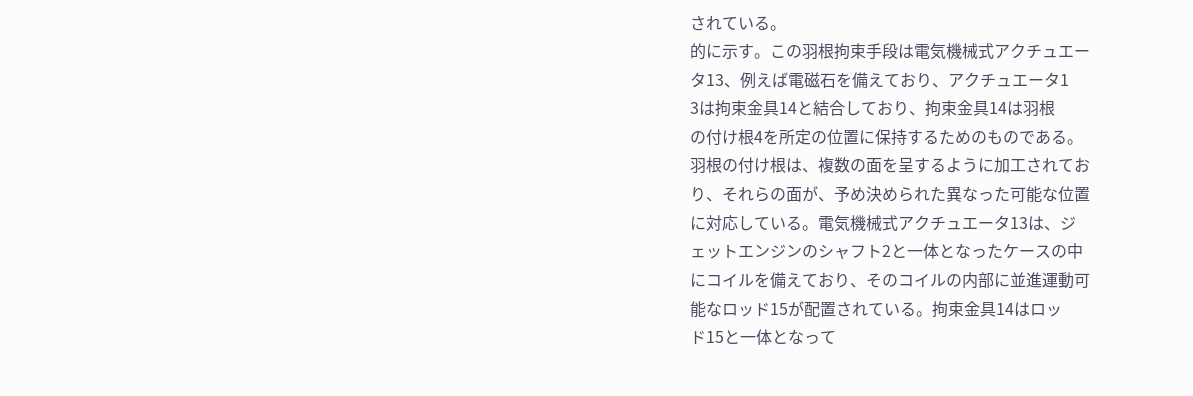されている。
的に示す。この羽根拘束手段は電気機械式アクチュエー
タ13、例えば電磁石を備えており、アクチュエータ1
3は拘束金具14と結合しており、拘束金具14は羽根
の付け根4を所定の位置に保持するためのものである。
羽根の付け根は、複数の面を呈するように加工されてお
り、それらの面が、予め決められた異なった可能な位置
に対応している。電気機械式アクチュエータ13は、ジ
ェットエンジンのシャフト2と一体となったケースの中
にコイルを備えており、そのコイルの内部に並進運動可
能なロッド15が配置されている。拘束金具14はロッ
ド15と一体となって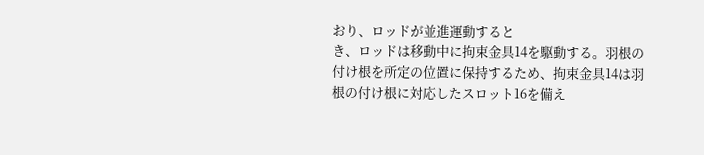おり、ロッドが並進運動すると
き、ロッドは移動中に拘束金具14を駆動する。羽根の
付け根を所定の位置に保持するため、拘束金具14は羽
根の付け根に対応したスロット16を備え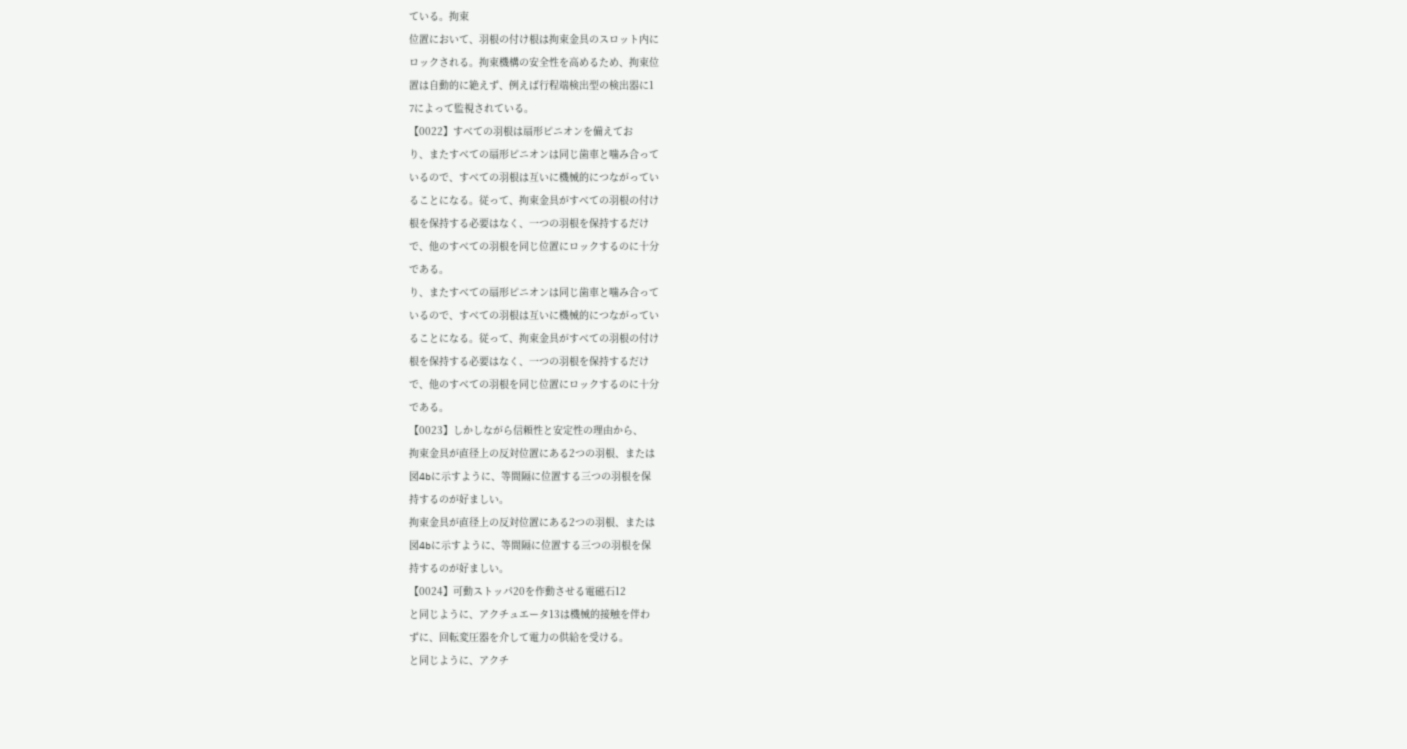ている。拘束
位置において、羽根の付け根は拘束金具のスロット内に
ロックされる。拘束機構の安全性を高めるため、拘束位
置は自動的に絶えず、例えば行程端検出型の検出器に1
7によって監視されている。
【0022】すべての羽根は扇形ピニオンを備えてお
り、またすべての扇形ピニオンは同じ歯車と噛み合って
いるので、すべての羽根は互いに機械的につながってい
ることになる。従って、拘束金具がすべての羽根の付け
根を保持する必要はなく、一つの羽根を保持するだけ
で、他のすべての羽根を同じ位置にロックするのに十分
である。
り、またすべての扇形ピニオンは同じ歯車と噛み合って
いるので、すべての羽根は互いに機械的につながってい
ることになる。従って、拘束金具がすべての羽根の付け
根を保持する必要はなく、一つの羽根を保持するだけ
で、他のすべての羽根を同じ位置にロックするのに十分
である。
【0023】しかしながら信頼性と安定性の理由から、
拘束金具が直径上の反対位置にある2つの羽根、または
図4bに示すように、等間隔に位置する三つの羽根を保
持するのが好ましい。
拘束金具が直径上の反対位置にある2つの羽根、または
図4bに示すように、等間隔に位置する三つの羽根を保
持するのが好ましい。
【0024】可動ストッパ20を作動させる電磁石12
と同じように、アクチュエータ13は機械的接触を伴わ
ずに、回転変圧器を介して電力の供給を受ける。
と同じように、アクチ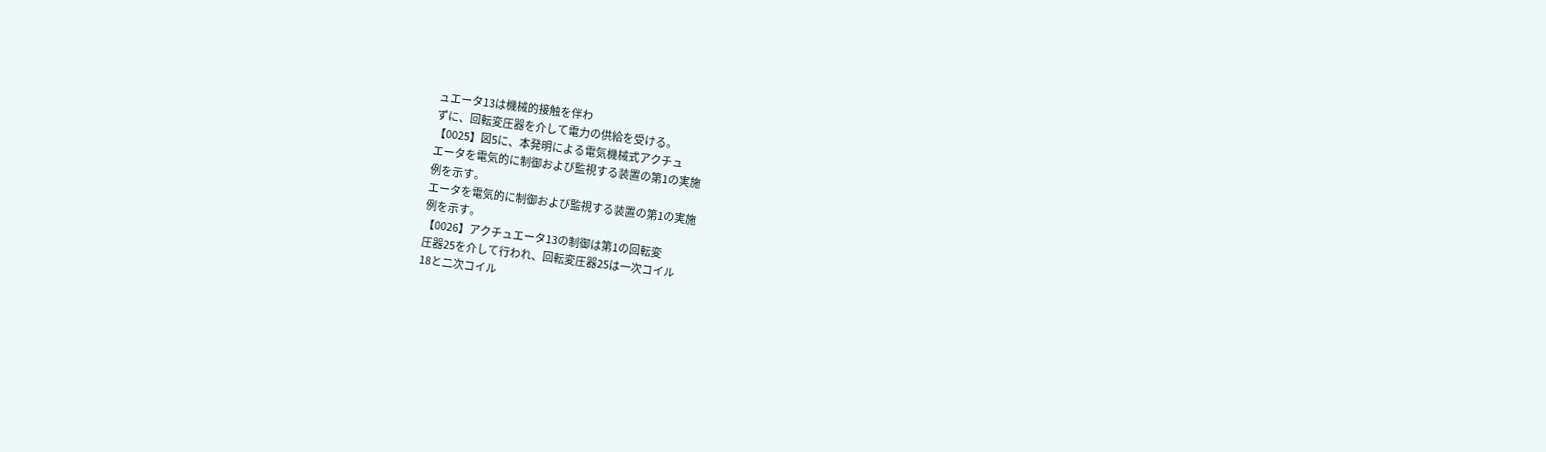ュエータ13は機械的接触を伴わ
ずに、回転変圧器を介して電力の供給を受ける。
【0025】図5に、本発明による電気機械式アクチュ
エータを電気的に制御および監視する装置の第1の実施
例を示す。
エータを電気的に制御および監視する装置の第1の実施
例を示す。
【0026】アクチュエータ13の制御は第1の回転変
圧器25を介して行われ、回転変圧器25は一次コイル
18と二次コイル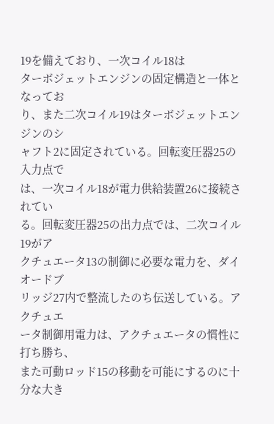19を備えており、一次コイル18は
ターボジェットエンジンの固定構造と一体となってお
り、また二次コイル19はターボジェットエンジンのシ
ャフト2に固定されている。回転変圧器25の入力点で
は、一次コイル18が電力供給装置26に接続されてい
る。回転変圧器25の出力点では、二次コイル19がア
クチュエータ13の制御に必要な電力を、ダイオードブ
リッジ27内で整流したのち伝送している。アクチュエ
ータ制御用電力は、アクチュエータの慣性に打ち勝ち、
また可動ロッド15の移動を可能にするのに十分な大き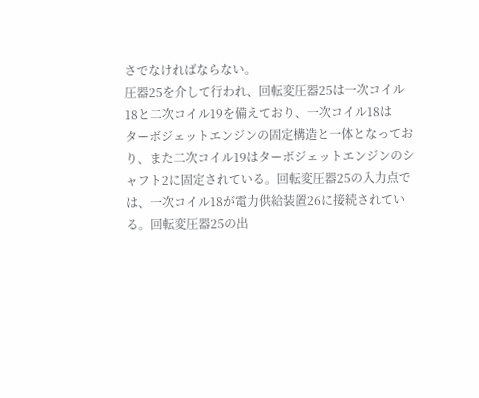さでなければならない。
圧器25を介して行われ、回転変圧器25は一次コイル
18と二次コイル19を備えており、一次コイル18は
ターボジェットエンジンの固定構造と一体となってお
り、また二次コイル19はターボジェットエンジンのシ
ャフト2に固定されている。回転変圧器25の入力点で
は、一次コイル18が電力供給装置26に接続されてい
る。回転変圧器25の出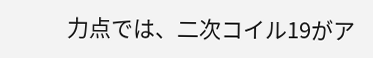力点では、二次コイル19がア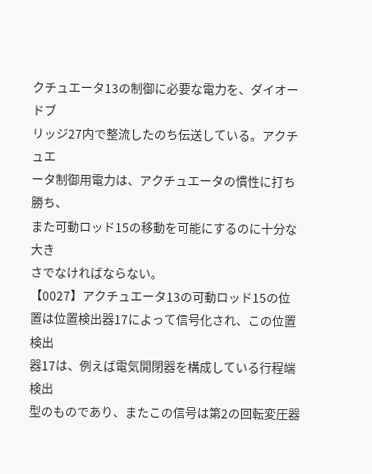クチュエータ13の制御に必要な電力を、ダイオードブ
リッジ27内で整流したのち伝送している。アクチュエ
ータ制御用電力は、アクチュエータの慣性に打ち勝ち、
また可動ロッド15の移動を可能にするのに十分な大き
さでなければならない。
【0027】アクチュエータ13の可動ロッド15の位
置は位置検出器17によって信号化され、この位置検出
器17は、例えば電気開閉器を構成している行程端検出
型のものであり、またこの信号は第2の回転変圧器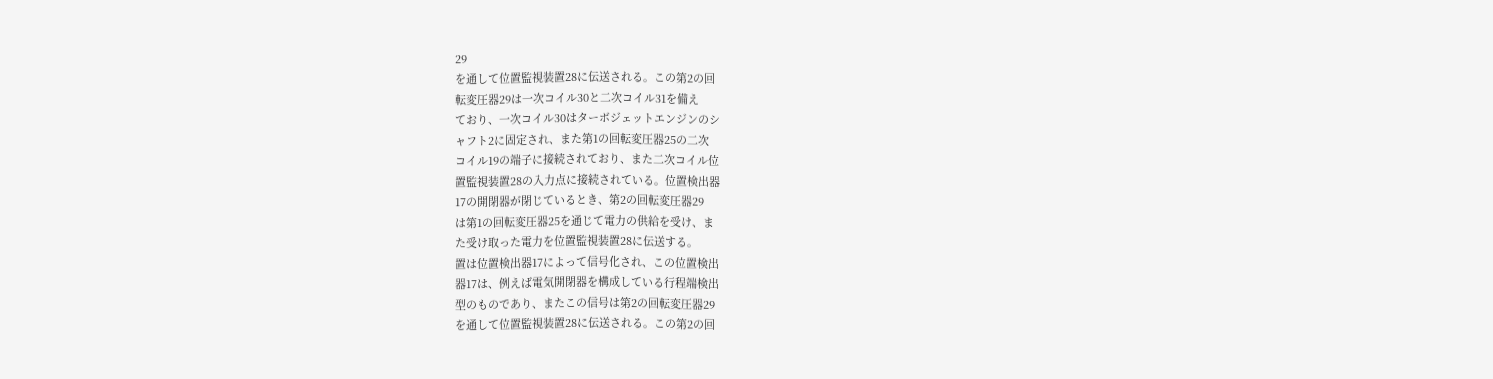29
を通して位置監視装置28に伝送される。この第2の回
転変圧器29は一次コイル30と二次コイル31を備え
ており、一次コイル30はターボジェットエンジンのシ
ャフト2に固定され、また第1の回転変圧器25の二次
コイル19の端子に接続されており、また二次コイル位
置監視装置28の入力点に接続されている。位置検出器
17の開閉器が閉じているとき、第2の回転変圧器29
は第1の回転変圧器25を通じて電力の供給を受け、ま
た受け取った電力を位置監視装置28に伝送する。
置は位置検出器17によって信号化され、この位置検出
器17は、例えば電気開閉器を構成している行程端検出
型のものであり、またこの信号は第2の回転変圧器29
を通して位置監視装置28に伝送される。この第2の回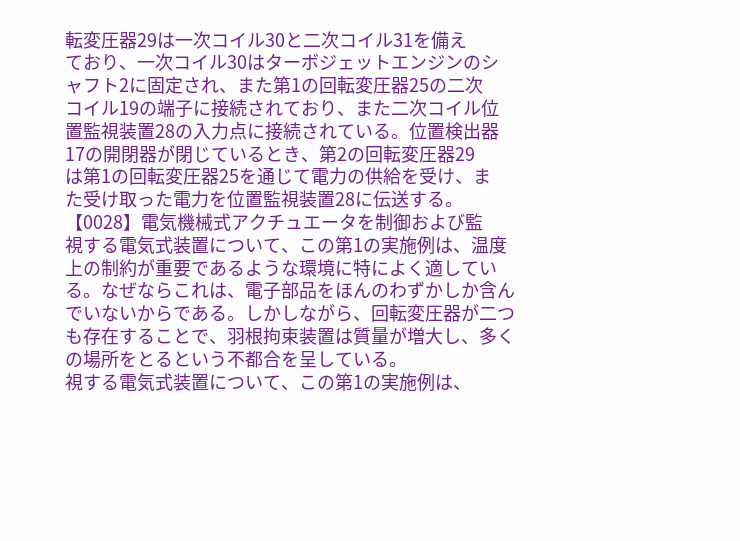転変圧器29は一次コイル30と二次コイル31を備え
ており、一次コイル30はターボジェットエンジンのシ
ャフト2に固定され、また第1の回転変圧器25の二次
コイル19の端子に接続されており、また二次コイル位
置監視装置28の入力点に接続されている。位置検出器
17の開閉器が閉じているとき、第2の回転変圧器29
は第1の回転変圧器25を通じて電力の供給を受け、ま
た受け取った電力を位置監視装置28に伝送する。
【0028】電気機械式アクチュエータを制御および監
視する電気式装置について、この第1の実施例は、温度
上の制約が重要であるような環境に特によく適してい
る。なぜならこれは、電子部品をほんのわずかしか含ん
でいないからである。しかしながら、回転変圧器が二つ
も存在することで、羽根拘束装置は質量が増大し、多く
の場所をとるという不都合を呈している。
視する電気式装置について、この第1の実施例は、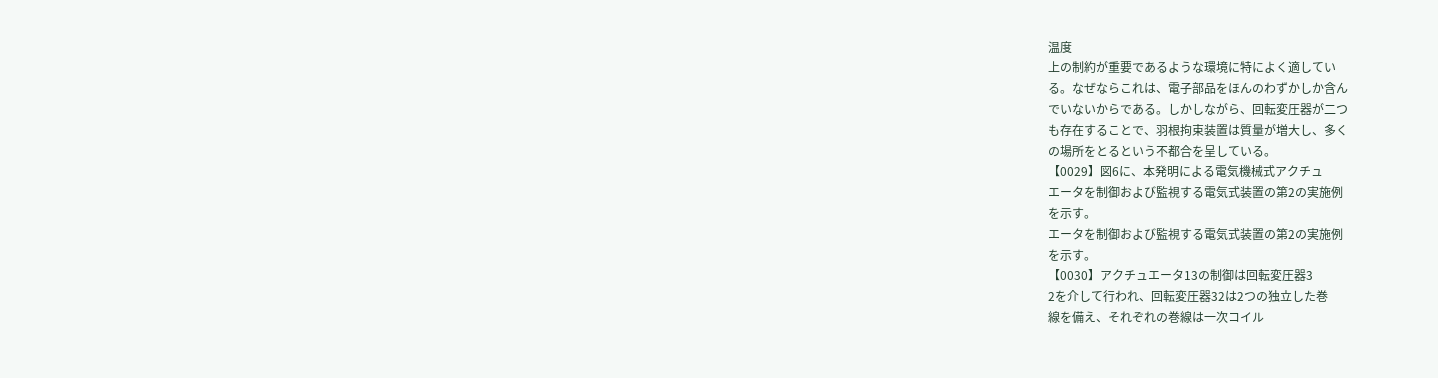温度
上の制約が重要であるような環境に特によく適してい
る。なぜならこれは、電子部品をほんのわずかしか含ん
でいないからである。しかしながら、回転変圧器が二つ
も存在することで、羽根拘束装置は質量が増大し、多く
の場所をとるという不都合を呈している。
【0029】図6に、本発明による電気機械式アクチュ
エータを制御および監視する電気式装置の第2の実施例
を示す。
エータを制御および監視する電気式装置の第2の実施例
を示す。
【0030】アクチュエータ13の制御は回転変圧器3
2を介して行われ、回転変圧器32は2つの独立した巻
線を備え、それぞれの巻線は一次コイル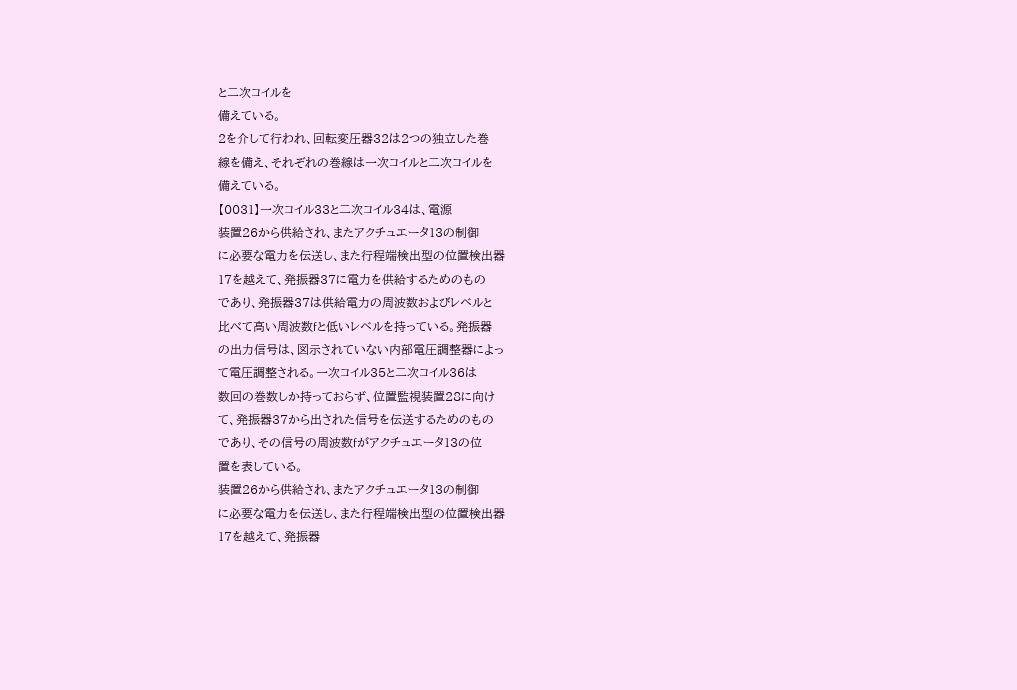と二次コイルを
備えている。
2を介して行われ、回転変圧器32は2つの独立した巻
線を備え、それぞれの巻線は一次コイルと二次コイルを
備えている。
【0031】一次コイル33と二次コイル34は、電源
装置26から供給され、またアクチュエータ13の制御
に必要な電力を伝送し、また行程端検出型の位置検出器
17を越えて、発振器37に電力を供給するためのもの
であり、発振器37は供給電力の周波数およびレベルと
比べて高い周波数fと低いレベルを持っている。発振器
の出力信号は、図示されていない内部電圧調整器によっ
て電圧調整される。一次コイル35と二次コイル36は
数回の巻数しか持っておらず、位置監視装置28に向け
て、発振器37から出された信号を伝送するためのもの
であり、その信号の周波数fがアクチュエータ13の位
置を表している。
装置26から供給され、またアクチュエータ13の制御
に必要な電力を伝送し、また行程端検出型の位置検出器
17を越えて、発振器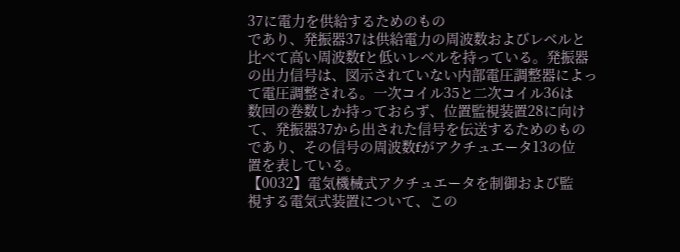37に電力を供給するためのもの
であり、発振器37は供給電力の周波数およびレベルと
比べて高い周波数fと低いレベルを持っている。発振器
の出力信号は、図示されていない内部電圧調整器によっ
て電圧調整される。一次コイル35と二次コイル36は
数回の巻数しか持っておらず、位置監視装置28に向け
て、発振器37から出された信号を伝送するためのもの
であり、その信号の周波数fがアクチュエータ13の位
置を表している。
【0032】電気機械式アクチュエータを制御および監
視する電気式装置について、この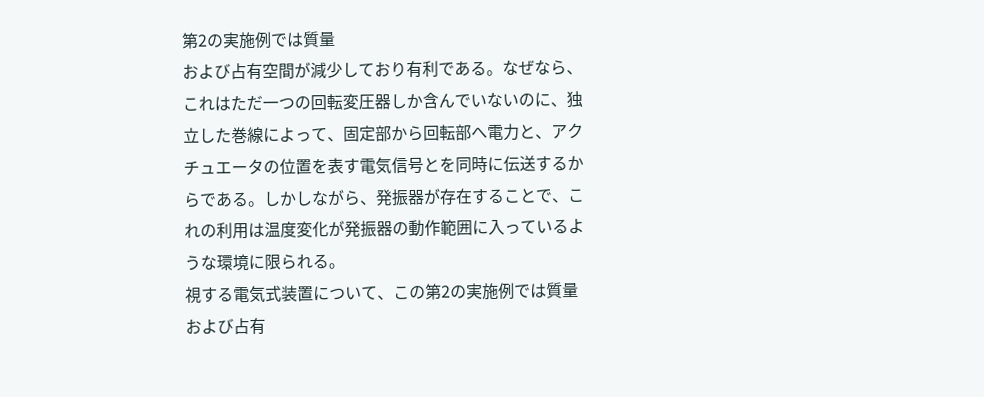第2の実施例では質量
および占有空間が減少しており有利である。なぜなら、
これはただ一つの回転変圧器しか含んでいないのに、独
立した巻線によって、固定部から回転部へ電力と、アク
チュエータの位置を表す電気信号とを同時に伝送するか
らである。しかしながら、発振器が存在することで、こ
れの利用は温度変化が発振器の動作範囲に入っているよ
うな環境に限られる。
視する電気式装置について、この第2の実施例では質量
および占有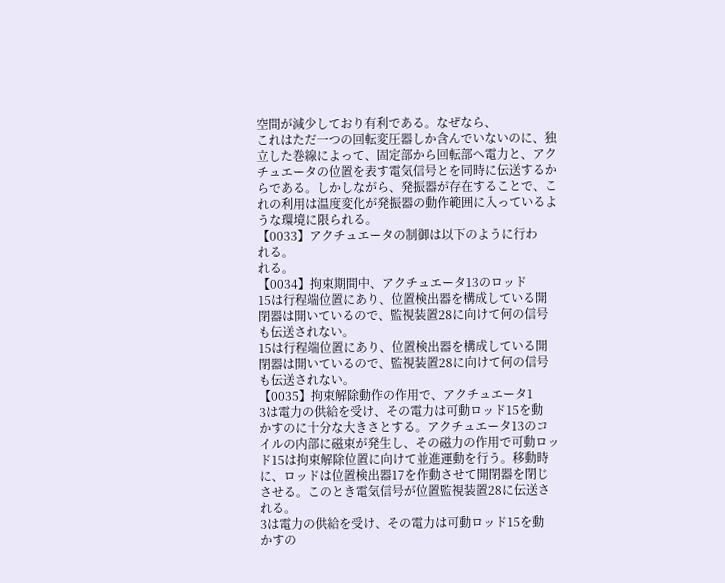空間が減少しており有利である。なぜなら、
これはただ一つの回転変圧器しか含んでいないのに、独
立した巻線によって、固定部から回転部へ電力と、アク
チュエータの位置を表す電気信号とを同時に伝送するか
らである。しかしながら、発振器が存在することで、こ
れの利用は温度変化が発振器の動作範囲に入っているよ
うな環境に限られる。
【0033】アクチュエータの制御は以下のように行わ
れる。
れる。
【0034】拘束期間中、アクチュエータ13のロッド
15は行程端位置にあり、位置検出器を構成している開
閉器は開いているので、監視装置28に向けて何の信号
も伝送されない。
15は行程端位置にあり、位置検出器を構成している開
閉器は開いているので、監視装置28に向けて何の信号
も伝送されない。
【0035】拘束解除動作の作用で、アクチュエータ1
3は電力の供給を受け、その電力は可動ロッド15を動
かすのに十分な大きさとする。アクチュエータ13のコ
イルの内部に磁束が発生し、その磁力の作用で可動ロッ
ド15は拘束解除位置に向けて並進運動を行う。移動時
に、ロッドは位置検出器17を作動させて開閉器を閉じ
させる。このとき電気信号が位置監視装置28に伝送さ
れる。
3は電力の供給を受け、その電力は可動ロッド15を動
かすの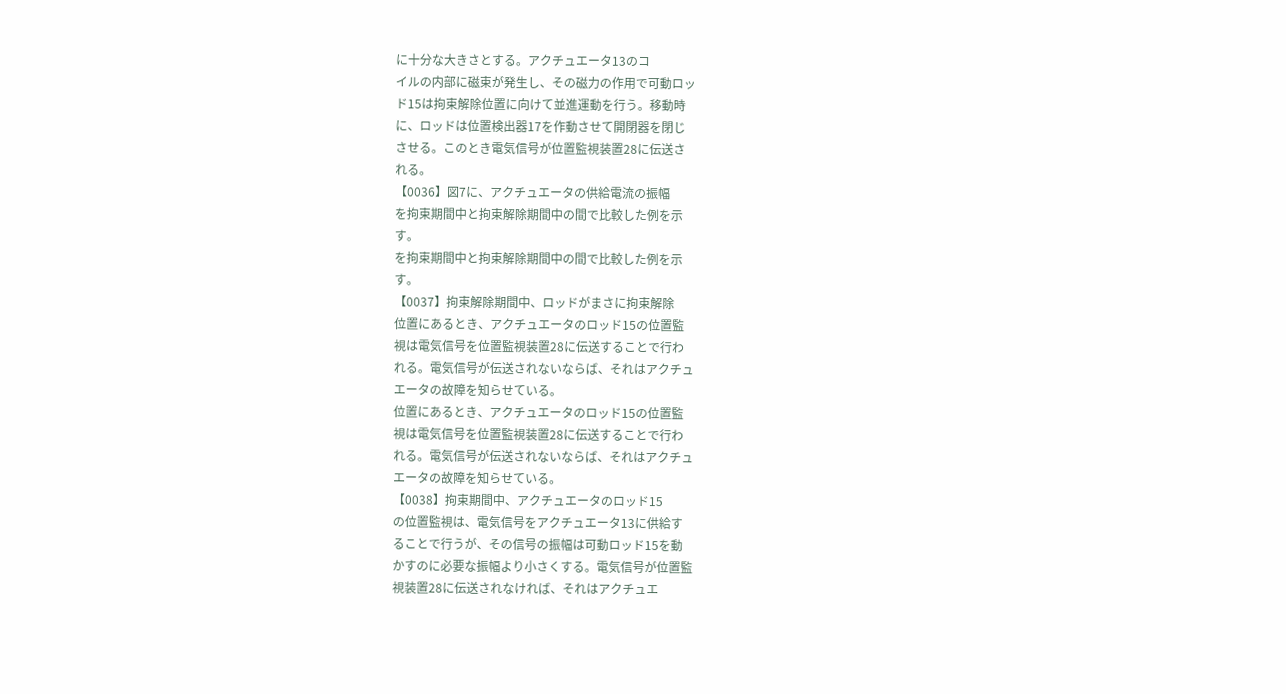に十分な大きさとする。アクチュエータ13のコ
イルの内部に磁束が発生し、その磁力の作用で可動ロッ
ド15は拘束解除位置に向けて並進運動を行う。移動時
に、ロッドは位置検出器17を作動させて開閉器を閉じ
させる。このとき電気信号が位置監視装置28に伝送さ
れる。
【0036】図7に、アクチュエータの供給電流の振幅
を拘束期間中と拘束解除期間中の間で比較した例を示
す。
を拘束期間中と拘束解除期間中の間で比較した例を示
す。
【0037】拘束解除期間中、ロッドがまさに拘束解除
位置にあるとき、アクチュエータのロッド15の位置監
視は電気信号を位置監視装置28に伝送することで行わ
れる。電気信号が伝送されないならば、それはアクチュ
エータの故障を知らせている。
位置にあるとき、アクチュエータのロッド15の位置監
視は電気信号を位置監視装置28に伝送することで行わ
れる。電気信号が伝送されないならば、それはアクチュ
エータの故障を知らせている。
【0038】拘束期間中、アクチュエータのロッド15
の位置監視は、電気信号をアクチュエータ13に供給す
ることで行うが、その信号の振幅は可動ロッド15を動
かすのに必要な振幅より小さくする。電気信号が位置監
視装置28に伝送されなければ、それはアクチュエ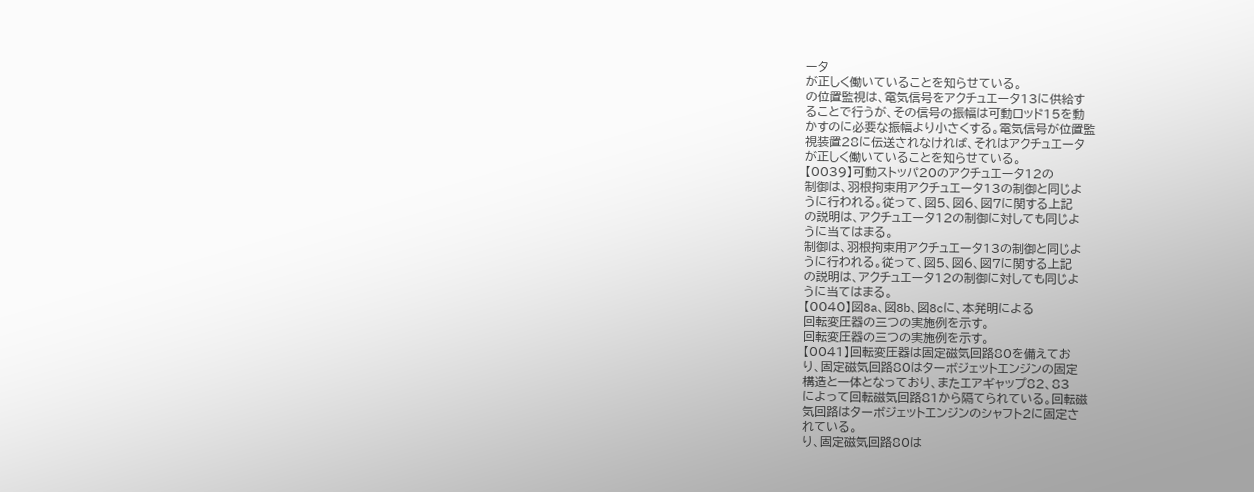ータ
が正しく働いていることを知らせている。
の位置監視は、電気信号をアクチュエータ13に供給す
ることで行うが、その信号の振幅は可動ロッド15を動
かすのに必要な振幅より小さくする。電気信号が位置監
視装置28に伝送されなければ、それはアクチュエータ
が正しく働いていることを知らせている。
【0039】可動ストッパ20のアクチュエータ12の
制御は、羽根拘束用アクチュエータ13の制御と同じよ
うに行われる。従って、図5、図6、図7に関する上記
の説明は、アクチュエータ12の制御に対しても同じよ
うに当てはまる。
制御は、羽根拘束用アクチュエータ13の制御と同じよ
うに行われる。従って、図5、図6、図7に関する上記
の説明は、アクチュエータ12の制御に対しても同じよ
うに当てはまる。
【0040】図8a、図8b、図8cに、本発明による
回転変圧器の三つの実施例を示す。
回転変圧器の三つの実施例を示す。
【0041】回転変圧器は固定磁気回路80を備えてお
り、固定磁気回路80はターボジェットエンジンの固定
構造と一体となっており、またエアギャップ82、83
によって回転磁気回路81から隔てられている。回転磁
気回路はターボジェットエンジンのシャフト2に固定さ
れている。
り、固定磁気回路80は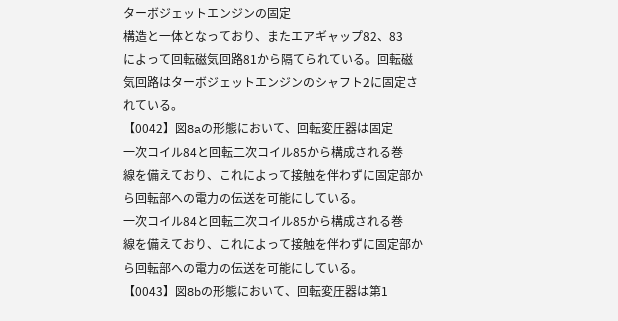ターボジェットエンジンの固定
構造と一体となっており、またエアギャップ82、83
によって回転磁気回路81から隔てられている。回転磁
気回路はターボジェットエンジンのシャフト2に固定さ
れている。
【0042】図8aの形態において、回転変圧器は固定
一次コイル84と回転二次コイル85から構成される巻
線を備えており、これによって接触を伴わずに固定部か
ら回転部への電力の伝送を可能にしている。
一次コイル84と回転二次コイル85から構成される巻
線を備えており、これによって接触を伴わずに固定部か
ら回転部への電力の伝送を可能にしている。
【0043】図8bの形態において、回転変圧器は第1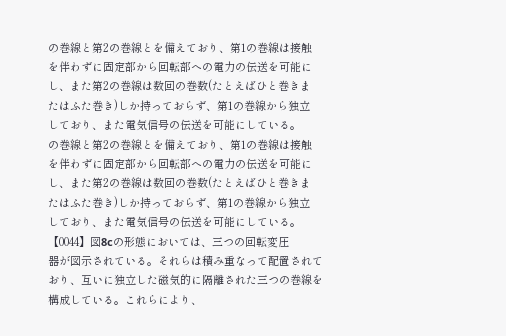の巻線と第2の巻線とを備えており、第1の巻線は接触
を伴わずに固定部から回転部への電力の伝送を可能に
し、また第2の巻線は数回の巻数(たとえばひと巻きま
たはふた巻き)しか持っておらず、第1の巻線から独立
しており、また電気信号の伝送を可能にしている。
の巻線と第2の巻線とを備えており、第1の巻線は接触
を伴わずに固定部から回転部への電力の伝送を可能に
し、また第2の巻線は数回の巻数(たとえばひと巻きま
たはふた巻き)しか持っておらず、第1の巻線から独立
しており、また電気信号の伝送を可能にしている。
【0044】図8cの形態においては、三つの回転変圧
器が図示されている。それらは積み重なって配置されて
おり、互いに独立した磁気的に隔離された三つの巻線を
構成している。これらにより、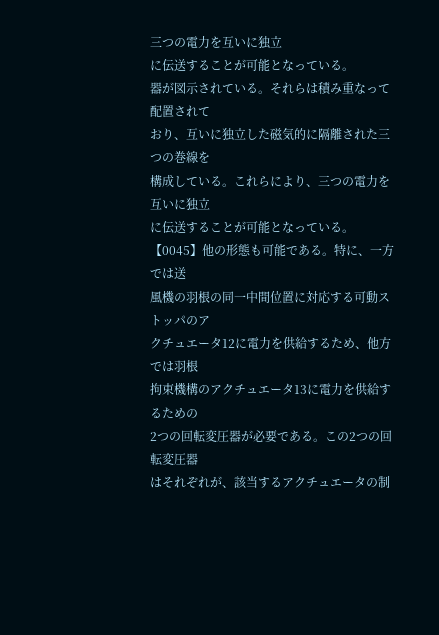三つの電力を互いに独立
に伝送することが可能となっている。
器が図示されている。それらは積み重なって配置されて
おり、互いに独立した磁気的に隔離された三つの巻線を
構成している。これらにより、三つの電力を互いに独立
に伝送することが可能となっている。
【0045】他の形態も可能である。特に、一方では送
風機の羽根の同一中間位置に対応する可動ストッパのア
クチュエータ12に電力を供給するため、他方では羽根
拘束機構のアクチュエータ13に電力を供給するための
2つの回転変圧器が必要である。この2つの回転変圧器
はそれぞれが、該当するアクチュエータの制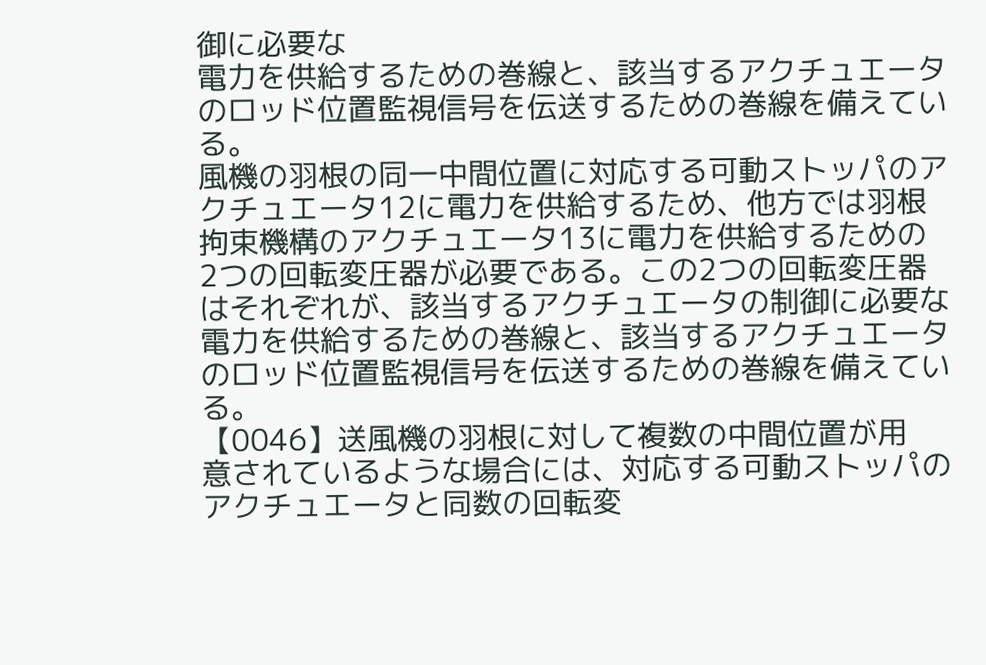御に必要な
電力を供給するための巻線と、該当するアクチュエータ
のロッド位置監視信号を伝送するための巻線を備えてい
る。
風機の羽根の同一中間位置に対応する可動ストッパのア
クチュエータ12に電力を供給するため、他方では羽根
拘束機構のアクチュエータ13に電力を供給するための
2つの回転変圧器が必要である。この2つの回転変圧器
はそれぞれが、該当するアクチュエータの制御に必要な
電力を供給するための巻線と、該当するアクチュエータ
のロッド位置監視信号を伝送するための巻線を備えてい
る。
【0046】送風機の羽根に対して複数の中間位置が用
意されているような場合には、対応する可動ストッパの
アクチュエータと同数の回転変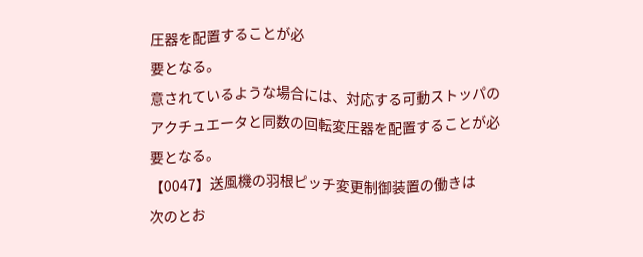圧器を配置することが必
要となる。
意されているような場合には、対応する可動ストッパの
アクチュエータと同数の回転変圧器を配置することが必
要となる。
【0047】送風機の羽根ピッチ変更制御装置の働きは
次のとお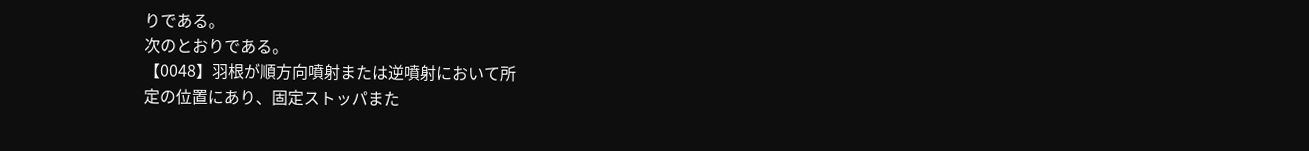りである。
次のとおりである。
【0048】羽根が順方向噴射または逆噴射において所
定の位置にあり、固定ストッパまた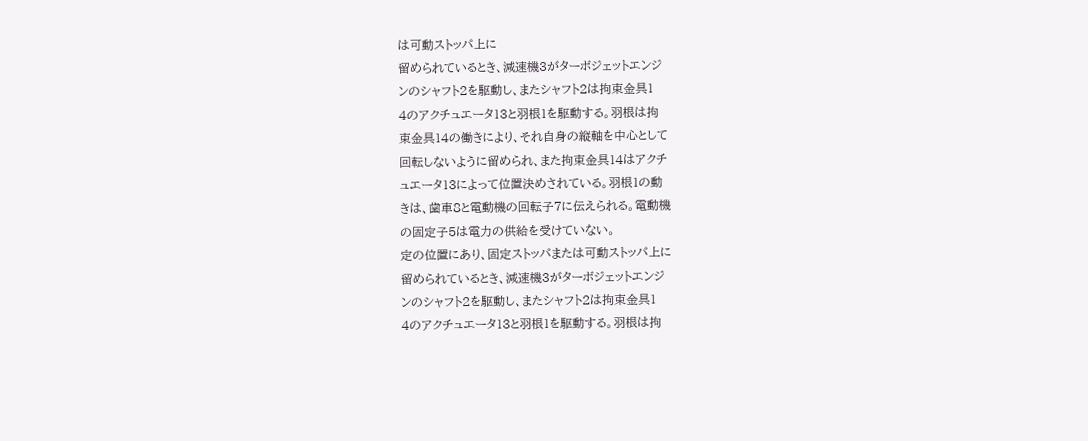は可動ストッパ上に
留められているとき、減速機3がターボジェットエンジ
ンのシャフト2を駆動し、またシャフト2は拘束金具1
4のアクチュエータ13と羽根1を駆動する。羽根は拘
束金具14の働きにより、それ自身の縦軸を中心として
回転しないように留められ、また拘束金具14はアクチ
ュエータ13によって位置決めされている。羽根1の動
きは、歯車8と電動機の回転子7に伝えられる。電動機
の固定子5は電力の供給を受けていない。
定の位置にあり、固定ストッパまたは可動ストッパ上に
留められているとき、減速機3がターボジェットエンジ
ンのシャフト2を駆動し、またシャフト2は拘束金具1
4のアクチュエータ13と羽根1を駆動する。羽根は拘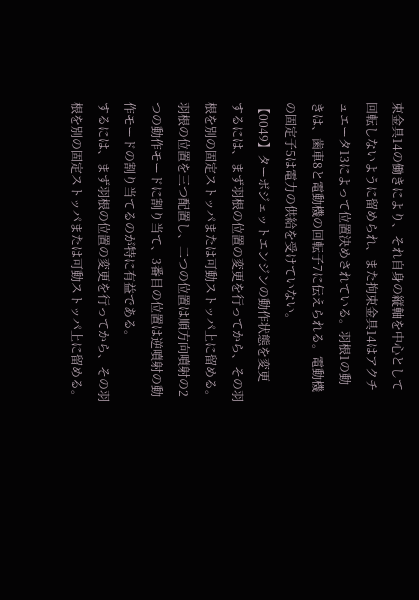束金具14の働きにより、それ自身の縦軸を中心として
回転しないように留められ、また拘束金具14はアクチ
ュエータ13によって位置決めされている。羽根1の動
きは、歯車8と電動機の回転子7に伝えられる。電動機
の固定子5は電力の供給を受けていない。
【0049】ターボジェットエンジンの動作状態を変更
するには、まず羽根の位置の変更を行ってから、その羽
根を別の固定ストッパまたは可動ストッパ上に留める。
羽根の位置を三つ配置し、二つの位置は順方向噴射の2
つの動作モードに割り当て、3番目の位置は逆噴射の動
作モードの割り当てるのが特に有益である。
するには、まず羽根の位置の変更を行ってから、その羽
根を別の固定ストッパまたは可動ストッパ上に留める。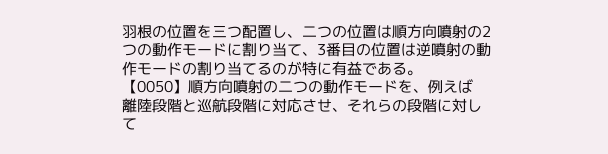羽根の位置を三つ配置し、二つの位置は順方向噴射の2
つの動作モードに割り当て、3番目の位置は逆噴射の動
作モードの割り当てるのが特に有益である。
【0050】順方向噴射の二つの動作モードを、例えば
離陸段階と巡航段階に対応させ、それらの段階に対して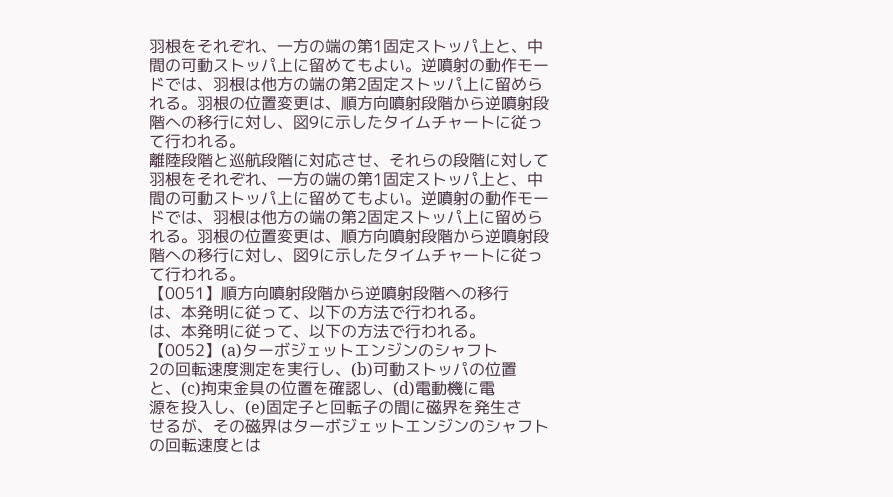羽根をそれぞれ、一方の端の第1固定ストッパ上と、中
間の可動ストッパ上に留めてもよい。逆噴射の動作モー
ドでは、羽根は他方の端の第2固定ストッパ上に留めら
れる。羽根の位置変更は、順方向噴射段階から逆噴射段
階への移行に対し、図9に示したタイムチャートに従っ
て行われる。
離陸段階と巡航段階に対応させ、それらの段階に対して
羽根をそれぞれ、一方の端の第1固定ストッパ上と、中
間の可動ストッパ上に留めてもよい。逆噴射の動作モー
ドでは、羽根は他方の端の第2固定ストッパ上に留めら
れる。羽根の位置変更は、順方向噴射段階から逆噴射段
階への移行に対し、図9に示したタイムチャートに従っ
て行われる。
【0051】順方向噴射段階から逆噴射段階への移行
は、本発明に従って、以下の方法で行われる。
は、本発明に従って、以下の方法で行われる。
【0052】(a)ターボジェットエンジンのシャフト
2の回転速度測定を実行し、(b)可動ストッパの位置
と、(c)拘束金具の位置を確認し、(d)電動機に電
源を投入し、(e)固定子と回転子の間に磁界を発生さ
せるが、その磁界はターボジェットエンジンのシャフト
の回転速度とは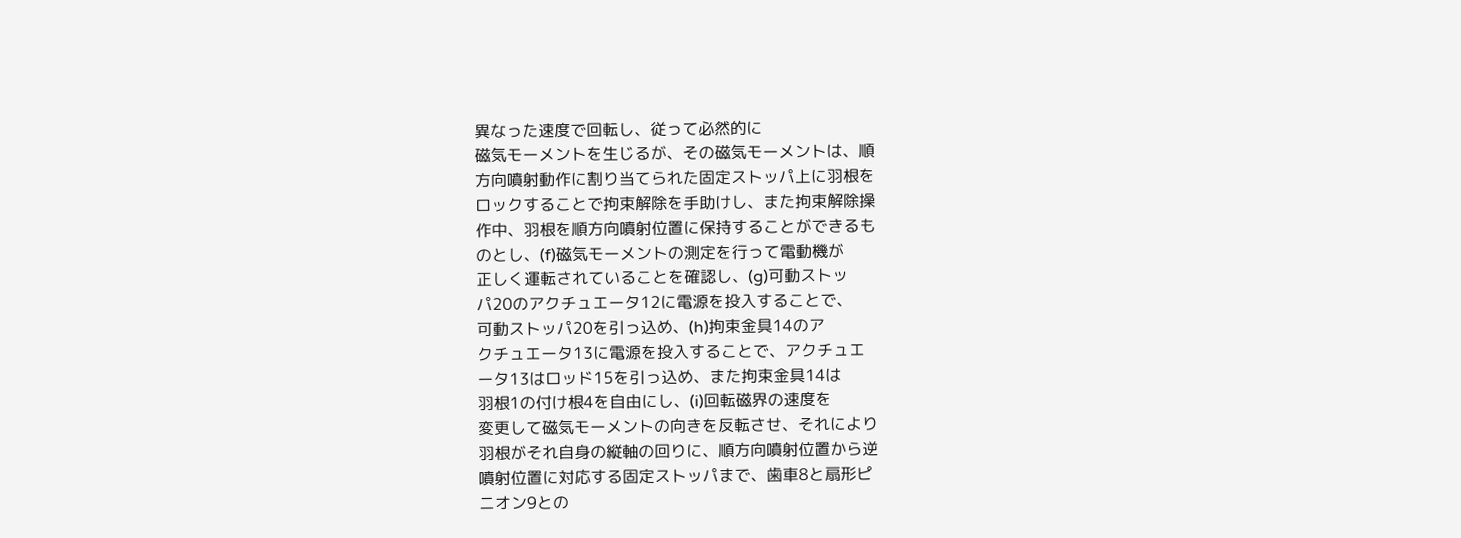異なった速度で回転し、従って必然的に
磁気モーメントを生じるが、その磁気モーメントは、順
方向噴射動作に割り当てられた固定ストッパ上に羽根を
ロックすることで拘束解除を手助けし、また拘束解除操
作中、羽根を順方向噴射位置に保持することができるも
のとし、(f)磁気モーメントの測定を行って電動機が
正しく運転されていることを確認し、(g)可動ストッ
パ20のアクチュエータ12に電源を投入することで、
可動ストッパ20を引っ込め、(h)拘束金具14のア
クチュエータ13に電源を投入することで、アクチュエ
ータ13はロッド15を引っ込め、また拘束金具14は
羽根1の付け根4を自由にし、(i)回転磁界の速度を
変更して磁気モーメントの向きを反転させ、それにより
羽根がそれ自身の縦軸の回りに、順方向噴射位置から逆
噴射位置に対応する固定ストッパまで、歯車8と扇形ピ
ニオン9との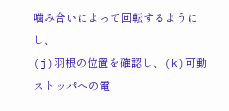噛み合いによって回転するようにし、
(j)羽根の位置を確認し、(k)可動ストッパへの電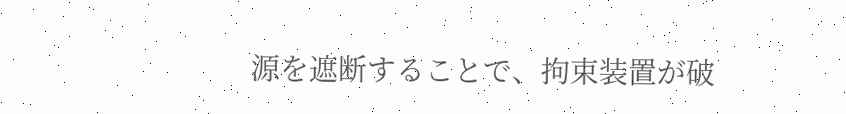源を遮断することで、拘束装置が破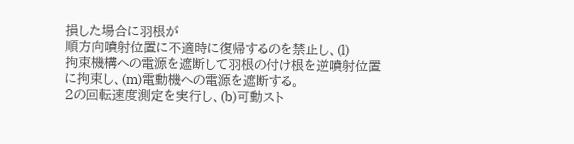損した場合に羽根が
順方向噴射位置に不適時に復帰するのを禁止し、(l)
拘束機構への電源を遮断して羽根の付け根を逆噴射位置
に拘束し、(m)電動機への電源を遮断する。
2の回転速度測定を実行し、(b)可動スト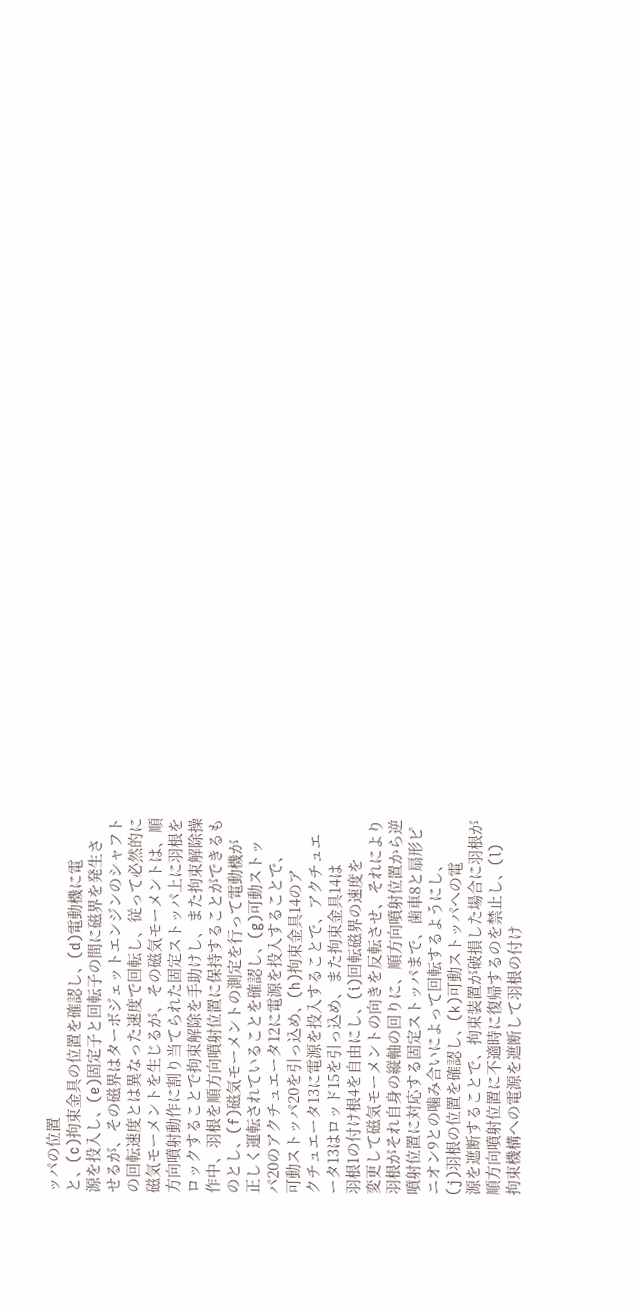ッパの位置
と、(c)拘束金具の位置を確認し、(d)電動機に電
源を投入し、(e)固定子と回転子の間に磁界を発生さ
せるが、その磁界はターボジェットエンジンのシャフト
の回転速度とは異なった速度で回転し、従って必然的に
磁気モーメントを生じるが、その磁気モーメントは、順
方向噴射動作に割り当てられた固定ストッパ上に羽根を
ロックすることで拘束解除を手助けし、また拘束解除操
作中、羽根を順方向噴射位置に保持することができるも
のとし、(f)磁気モーメントの測定を行って電動機が
正しく運転されていることを確認し、(g)可動ストッ
パ20のアクチュエータ12に電源を投入することで、
可動ストッパ20を引っ込め、(h)拘束金具14のア
クチュエータ13に電源を投入することで、アクチュエ
ータ13はロッド15を引っ込め、また拘束金具14は
羽根1の付け根4を自由にし、(i)回転磁界の速度を
変更して磁気モーメントの向きを反転させ、それにより
羽根がそれ自身の縦軸の回りに、順方向噴射位置から逆
噴射位置に対応する固定ストッパまで、歯車8と扇形ピ
ニオン9との噛み合いによって回転するようにし、
(j)羽根の位置を確認し、(k)可動ストッパへの電
源を遮断することで、拘束装置が破損した場合に羽根が
順方向噴射位置に不適時に復帰するのを禁止し、(l)
拘束機構への電源を遮断して羽根の付け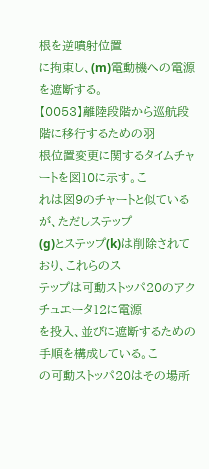根を逆噴射位置
に拘束し、(m)電動機への電源を遮断する。
【0053】離陸段階から巡航段階に移行するための羽
根位置変更に関するタイムチャートを図10に示す。こ
れは図9のチャートと似ているが、ただしステップ
(g)とステップ(k)は削除されており、これらのス
テップは可動ストッパ20のアクチュエータ12に電源
を投入、並びに遮断するための手順を構成している。こ
の可動ストッパ20はその場所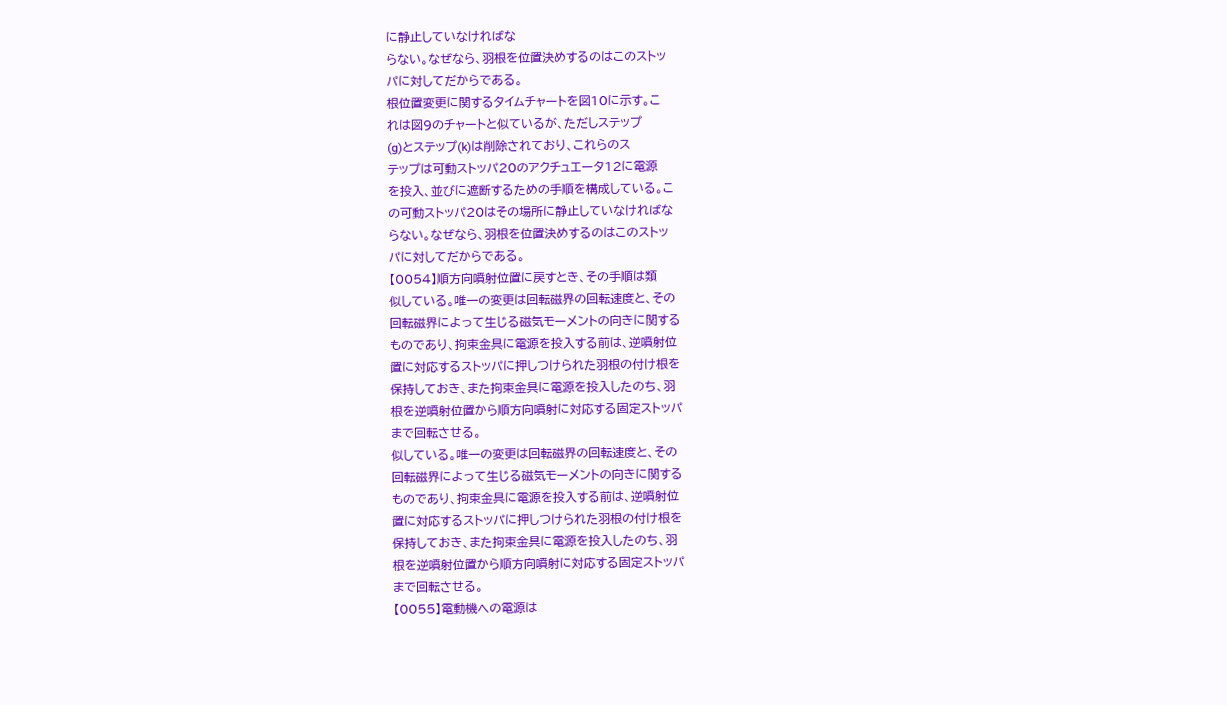に静止していなければな
らない。なぜなら、羽根を位置決めするのはこのストッ
パに対してだからである。
根位置変更に関するタイムチャートを図10に示す。こ
れは図9のチャートと似ているが、ただしステップ
(g)とステップ(k)は削除されており、これらのス
テップは可動ストッパ20のアクチュエータ12に電源
を投入、並びに遮断するための手順を構成している。こ
の可動ストッパ20はその場所に静止していなければな
らない。なぜなら、羽根を位置決めするのはこのストッ
パに対してだからである。
【0054】順方向噴射位置に戻すとき、その手順は類
似している。唯一の変更は回転磁界の回転速度と、その
回転磁界によって生じる磁気モーメントの向きに関する
ものであり、拘束金具に電源を投入する前は、逆噴射位
置に対応するストッパに押しつけられた羽根の付け根を
保持しておき、また拘束金具に電源を投入したのち、羽
根を逆噴射位置から順方向噴射に対応する固定ストッパ
まで回転させる。
似している。唯一の変更は回転磁界の回転速度と、その
回転磁界によって生じる磁気モーメントの向きに関する
ものであり、拘束金具に電源を投入する前は、逆噴射位
置に対応するストッパに押しつけられた羽根の付け根を
保持しておき、また拘束金具に電源を投入したのち、羽
根を逆噴射位置から順方向噴射に対応する固定ストッパ
まで回転させる。
【0055】電動機への電源は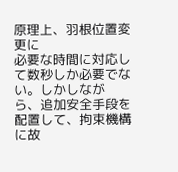原理上、羽根位置変更に
必要な時間に対応して数秒しか必要でない。しかしなが
ら、追加安全手段を配置して、拘束機構に故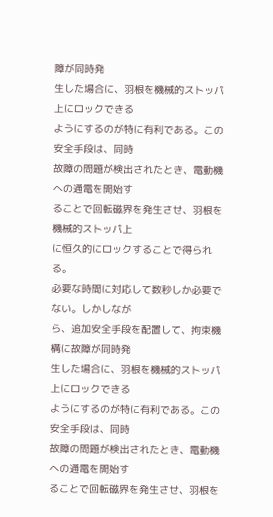障が同時発
生した場合に、羽根を機械的ストッパ上にロックできる
ようにするのが特に有利である。この安全手段は、同時
故障の問題が検出されたとき、電動機への通電を開始す
ることで回転磁界を発生させ、羽根を機械的ストッパ上
に恒久的にロックすることで得られる。
必要な時間に対応して数秒しか必要でない。しかしなが
ら、追加安全手段を配置して、拘束機構に故障が同時発
生した場合に、羽根を機械的ストッパ上にロックできる
ようにするのが特に有利である。この安全手段は、同時
故障の問題が検出されたとき、電動機への通電を開始す
ることで回転磁界を発生させ、羽根を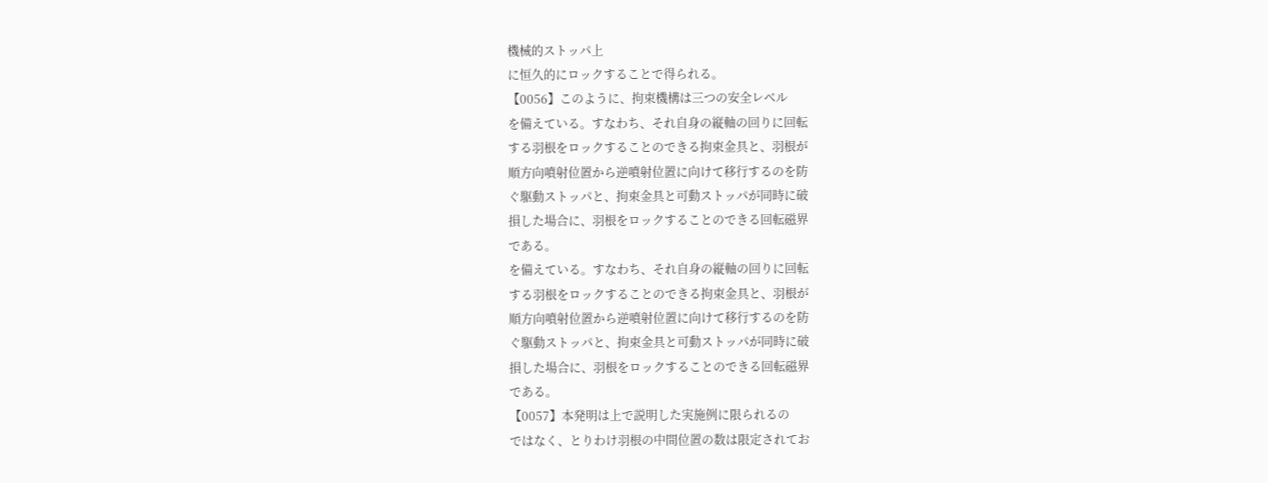機械的ストッパ上
に恒久的にロックすることで得られる。
【0056】このように、拘束機構は三つの安全レベル
を備えている。すなわち、それ自身の縦軸の回りに回転
する羽根をロックすることのできる拘束金具と、羽根が
順方向噴射位置から逆噴射位置に向けて移行するのを防
ぐ駆動ストッパと、拘束金具と可動ストッパが同時に破
損した場合に、羽根をロックすることのできる回転磁界
である。
を備えている。すなわち、それ自身の縦軸の回りに回転
する羽根をロックすることのできる拘束金具と、羽根が
順方向噴射位置から逆噴射位置に向けて移行するのを防
ぐ駆動ストッパと、拘束金具と可動ストッパが同時に破
損した場合に、羽根をロックすることのできる回転磁界
である。
【0057】本発明は上で説明した実施例に限られるの
ではなく、とりわけ羽根の中間位置の数は限定されてお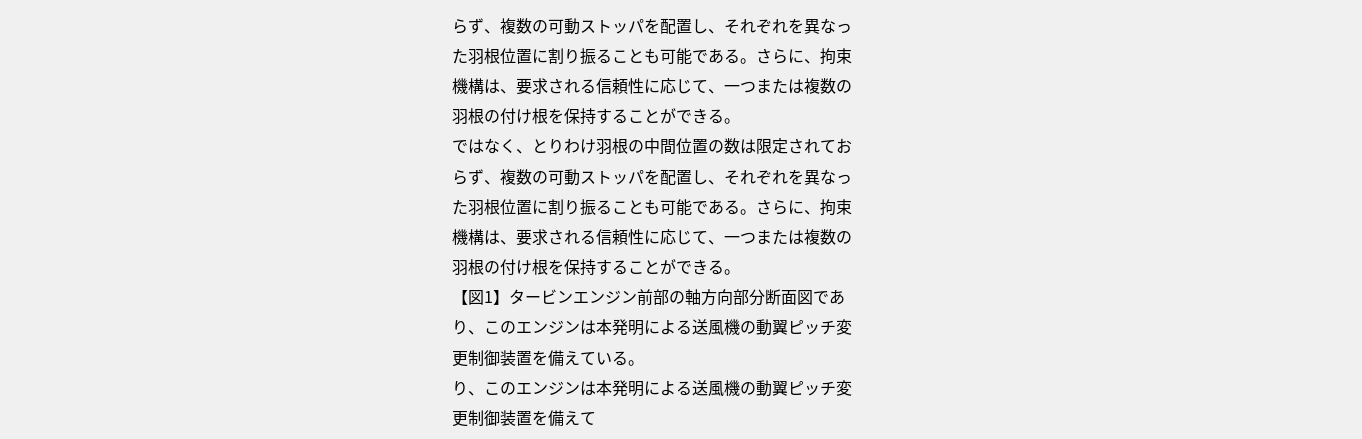らず、複数の可動ストッパを配置し、それぞれを異なっ
た羽根位置に割り振ることも可能である。さらに、拘束
機構は、要求される信頼性に応じて、一つまたは複数の
羽根の付け根を保持することができる。
ではなく、とりわけ羽根の中間位置の数は限定されてお
らず、複数の可動ストッパを配置し、それぞれを異なっ
た羽根位置に割り振ることも可能である。さらに、拘束
機構は、要求される信頼性に応じて、一つまたは複数の
羽根の付け根を保持することができる。
【図1】タービンエンジン前部の軸方向部分断面図であ
り、このエンジンは本発明による送風機の動翼ピッチ変
更制御装置を備えている。
り、このエンジンは本発明による送風機の動翼ピッチ変
更制御装置を備えて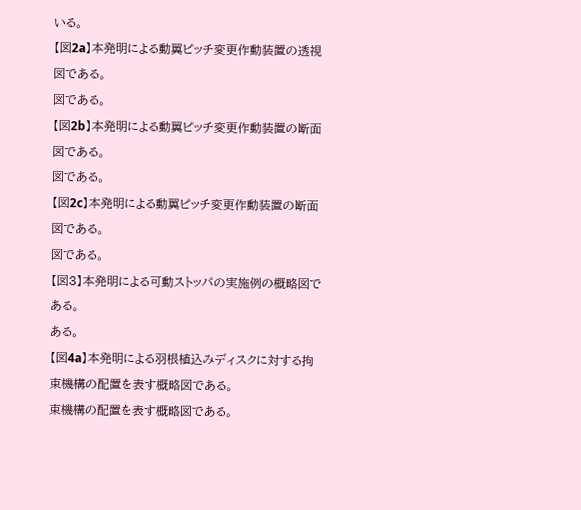いる。
【図2a】本発明による動翼ピッチ変更作動装置の透視
図である。
図である。
【図2b】本発明による動翼ピッチ変更作動装置の断面
図である。
図である。
【図2c】本発明による動翼ピッチ変更作動装置の断面
図である。
図である。
【図3】本発明による可動ストッパの実施例の概略図で
ある。
ある。
【図4a】本発明による羽根植込みディスクに対する拘
束機構の配置を表す概略図である。
束機構の配置を表す概略図である。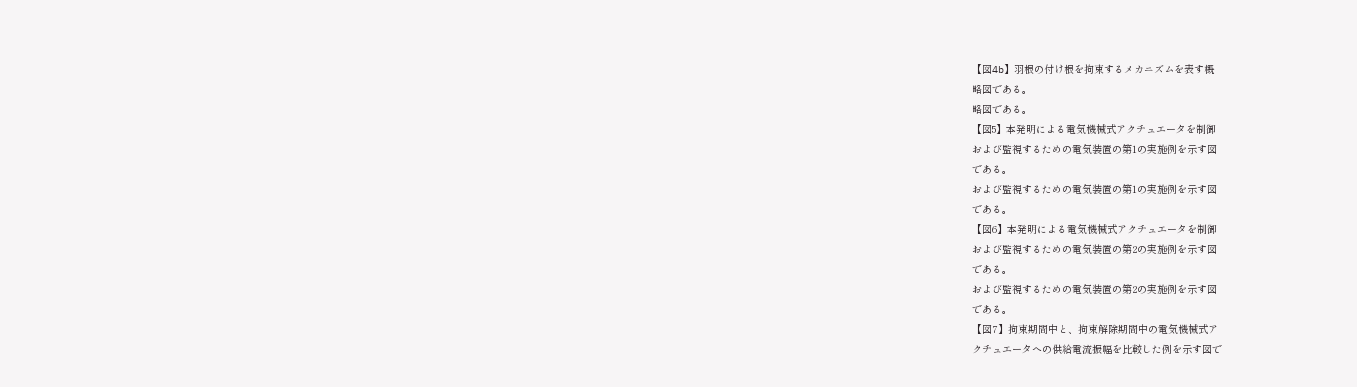【図4b】羽根の付け根を拘束するメカニズムを表す概
略図である。
略図である。
【図5】本発明による電気機械式アクチュエータを制御
および監視するための電気装置の第1の実施例を示す図
である。
および監視するための電気装置の第1の実施例を示す図
である。
【図6】本発明による電気機械式アクチュエータを制御
および監視するための電気装置の第2の実施例を示す図
である。
および監視するための電気装置の第2の実施例を示す図
である。
【図7】拘束期間中と、拘束解除期間中の電気機械式ア
クチュエータへの供給電流振幅を比較した例を示す図で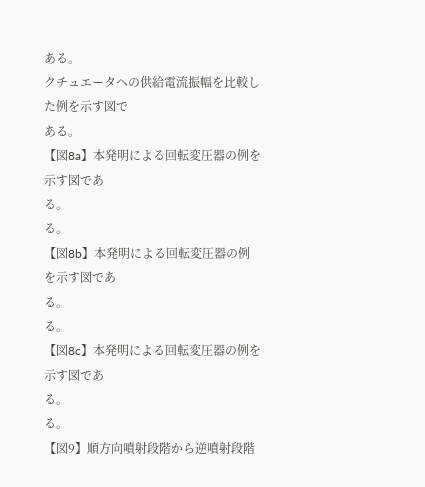ある。
クチュエータへの供給電流振幅を比較した例を示す図で
ある。
【図8a】本発明による回転変圧器の例を示す図であ
る。
る。
【図8b】本発明による回転変圧器の例を示す図であ
る。
る。
【図8c】本発明による回転変圧器の例を示す図であ
る。
る。
【図9】順方向噴射段階から逆噴射段階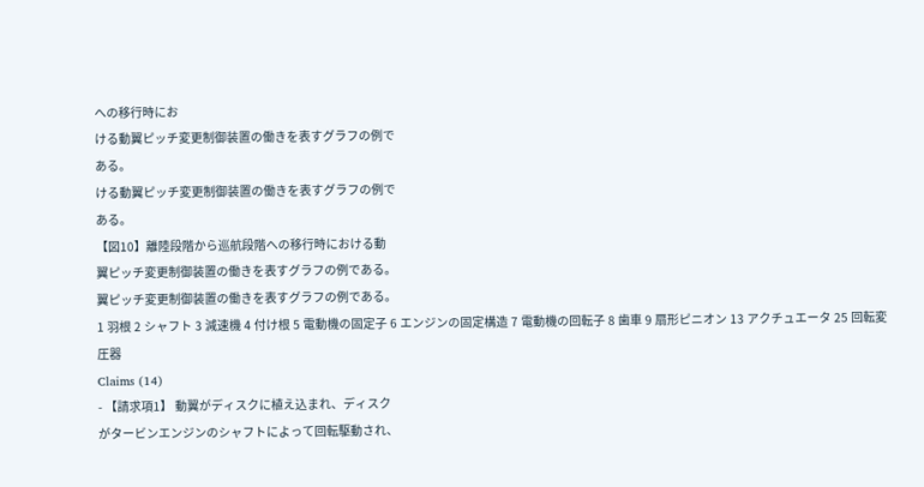への移行時にお
ける動翼ピッチ変更制御装置の働きを表すグラフの例で
ある。
ける動翼ピッチ変更制御装置の働きを表すグラフの例で
ある。
【図10】離陸段階から巡航段階への移行時における動
翼ピッチ変更制御装置の働きを表すグラフの例である。
翼ピッチ変更制御装置の働きを表すグラフの例である。
1 羽根 2 シャフト 3 減速機 4 付け根 5 電動機の固定子 6 エンジンの固定構造 7 電動機の回転子 8 歯車 9 扇形ピニオン 13 アクチュエータ 25 回転変圧器
Claims (14)
- 【請求項1】 動翼がディスクに植え込まれ、ディスク
がタービンエンジンのシャフトによって回転駆動され、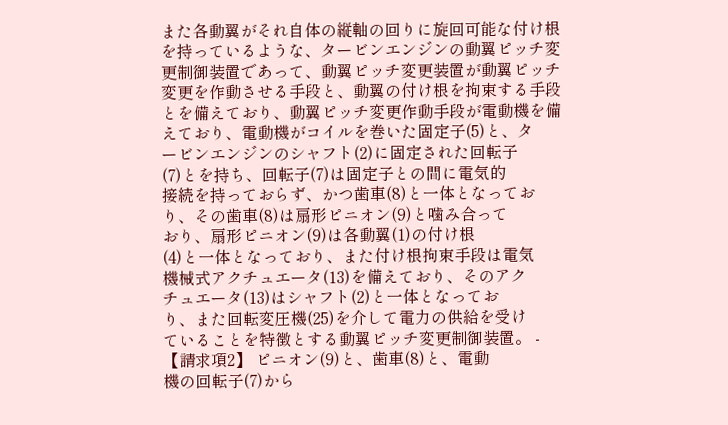また各動翼がそれ自体の縦軸の回りに旋回可能な付け根
を持っているような、タービンエンジンの動翼ピッチ変
更制御装置であって、動翼ピッチ変更装置が動翼ピッチ
変更を作動させる手段と、動翼の付け根を拘束する手段
とを備えており、動翼ピッチ変更作動手段が電動機を備
えており、電動機がコイルを巻いた固定子(5)と、タ
ービンエンジンのシャフト(2)に固定された回転子
(7)とを持ち、回転子(7)は固定子との間に電気的
接続を持っておらず、かつ歯車(8)と一体となってお
り、その歯車(8)は扇形ピニオン(9)と噛み合って
おり、扇形ピニオン(9)は各動翼(1)の付け根
(4)と一体となっており、また付け根拘束手段は電気
機械式アクチュエータ(13)を備えており、そのアク
チュエータ(13)はシャフト(2)と一体となってお
り、また回転変圧機(25)を介して電力の供給を受け
ていることを特徴とする動翼ピッチ変更制御装置。 - 【請求項2】 ピニオン(9)と、歯車(8)と、電動
機の回転子(7)から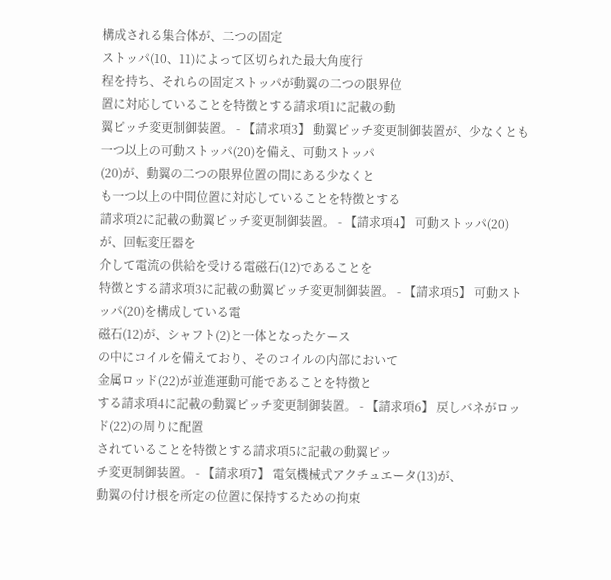構成される集合体が、二つの固定
ストッパ(10、11)によって区切られた最大角度行
程を持ち、それらの固定ストッパが動翼の二つの限界位
置に対応していることを特徴とする請求項1に記載の動
翼ピッチ変更制御装置。 - 【請求項3】 動翼ピッチ変更制御装置が、少なくとも
一つ以上の可動ストッパ(20)を備え、可動ストッパ
(20)が、動翼の二つの限界位置の間にある少なくと
も一つ以上の中間位置に対応していることを特徴とする
請求項2に記載の動翼ピッチ変更制御装置。 - 【請求項4】 可動ストッパ(20)が、回転変圧器を
介して電流の供給を受ける電磁石(12)であることを
特徴とする請求項3に記載の動翼ピッチ変更制御装置。 - 【請求項5】 可動ストッパ(20)を構成している電
磁石(12)が、シャフト(2)と一体となったケース
の中にコイルを備えており、そのコイルの内部において
金属ロッド(22)が並進運動可能であることを特徴と
する請求項4に記載の動翼ピッチ変更制御装置。 - 【請求項6】 戻しバネがロッド(22)の周りに配置
されていることを特徴とする請求項5に記載の動翼ピッ
チ変更制御装置。 - 【請求項7】 電気機械式アクチュエータ(13)が、
動翼の付け根を所定の位置に保持するための拘束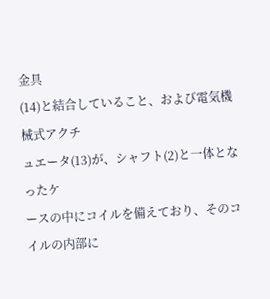金具
(14)と結合していること、および電気機械式アクチ
ュエータ(13)が、シャフト(2)と一体となったケ
ースの中にコイルを備えており、そのコイルの内部に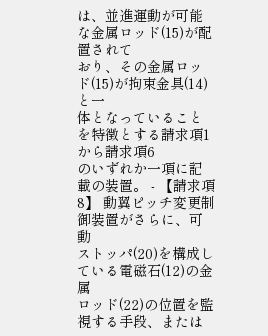は、並進運動が可能な金属ロッド(15)が配置されて
おり、その金属ロッド(15)が拘束金具(14)と一
体となっていることを特徴とする請求項1から請求項6
のいずれか一項に記載の装置。 - 【請求項8】 動翼ピッチ変更制御装置がさらに、可動
ストッパ(20)を構成している電磁石(12)の金属
ロッド(22)の位置を監視する手段、または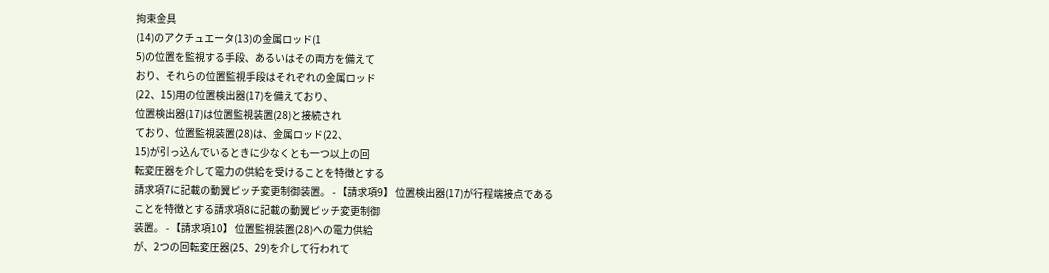拘束金具
(14)のアクチュエータ(13)の金属ロッド(1
5)の位置を監視する手段、あるいはその両方を備えて
おり、それらの位置監視手段はそれぞれの金属ロッド
(22、15)用の位置検出器(17)を備えており、
位置検出器(17)は位置監視装置(28)と接続され
ており、位置監視装置(28)は、金属ロッド(22、
15)が引っ込んでいるときに少なくとも一つ以上の回
転変圧器を介して電力の供給を受けることを特徴とする
請求項7に記載の動翼ピッチ変更制御装置。 - 【請求項9】 位置検出器(17)が行程端接点である
ことを特徴とする請求項8に記載の動翼ピッチ変更制御
装置。 - 【請求項10】 位置監視装置(28)への電力供給
が、2つの回転変圧器(25、29)を介して行われて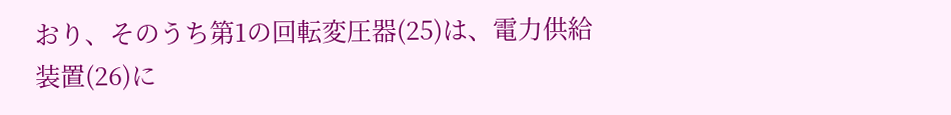おり、そのうち第1の回転変圧器(25)は、電力供給
装置(26)に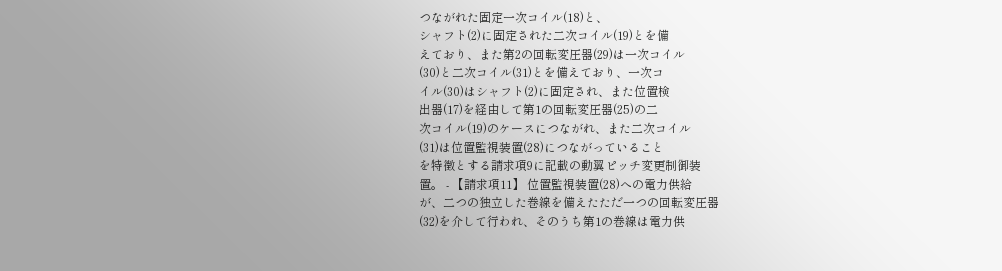つながれた固定一次コイル(18)と、
シャフト(2)に固定された二次コイル(19)とを備
えており、また第2の回転変圧器(29)は一次コイル
(30)と二次コイル(31)とを備えており、一次コ
イル(30)はシャフト(2)に固定され、また位置検
出器(17)を経由して第1の回転変圧器(25)の二
次コイル(19)のケースにつながれ、また二次コイル
(31)は位置監視装置(28)につながっていること
を特徴とする請求項9に記載の動翼ピッチ変更制御装
置。 - 【請求項11】 位置監視装置(28)への電力供給
が、二つの独立した巻線を備えたただ一つの回転変圧器
(32)を介して行われ、そのうち第1の巻線は電力供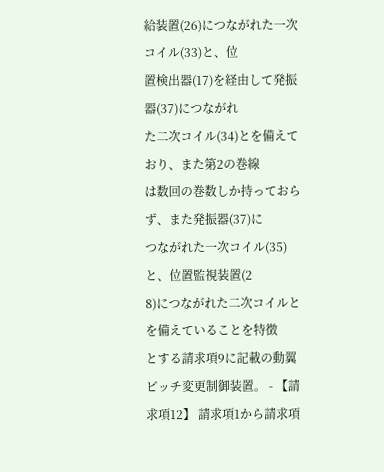給装置(26)につながれた一次コイル(33)と、位
置検出器(17)を経由して発振器(37)につながれ
た二次コイル(34)とを備えており、また第2の巻線
は数回の巻数しか持っておらず、また発振器(37)に
つながれた一次コイル(35)と、位置監視装置(2
8)につながれた二次コイルとを備えていることを特徴
とする請求項9に記載の動翼ピッチ変更制御装置。 - 【請求項12】 請求項1から請求項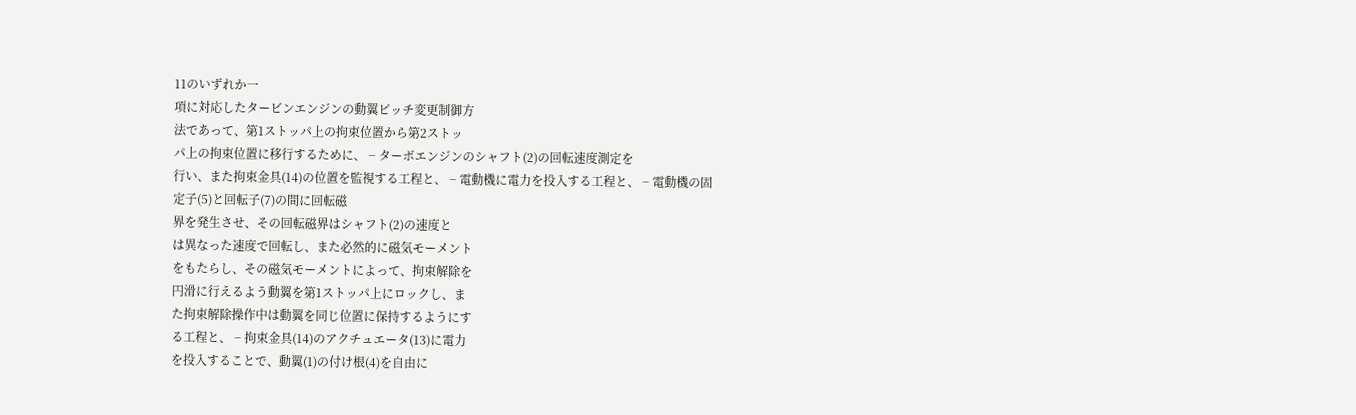11のいずれか一
項に対応したタービンエンジンの動翼ピッチ変更制御方
法であって、第1ストッパ上の拘束位置から第2ストッ
パ上の拘束位置に移行するために、 − ターボエンジンのシャフト(2)の回転速度測定を
行い、また拘束金具(14)の位置を監視する工程と、 − 電動機に電力を投入する工程と、 − 電動機の固定子(5)と回転子(7)の間に回転磁
界を発生させ、その回転磁界はシャフト(2)の速度と
は異なった速度で回転し、また必然的に磁気モーメント
をもたらし、その磁気モーメントによって、拘束解除を
円滑に行えるよう動翼を第1ストッパ上にロックし、ま
た拘束解除操作中は動翼を同じ位置に保持するようにす
る工程と、 − 拘束金具(14)のアクチュエータ(13)に電力
を投入することで、動翼(1)の付け根(4)を自由に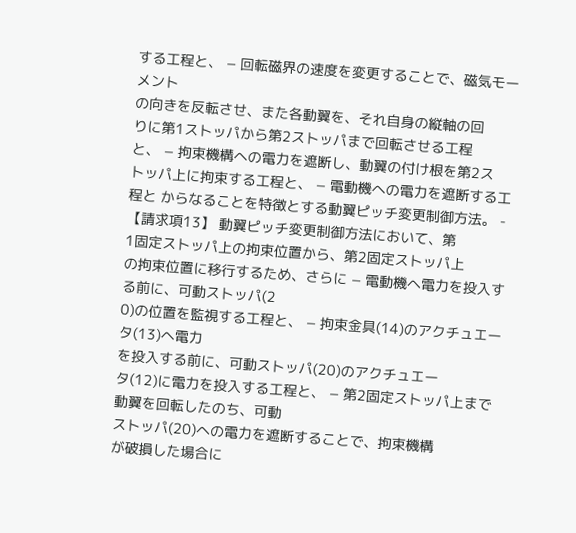する工程と、 − 回転磁界の速度を変更することで、磁気モーメント
の向きを反転させ、また各動翼を、それ自身の縦軸の回
りに第1ストッパから第2ストッパまで回転させる工程
と、 − 拘束機構への電力を遮断し、動翼の付け根を第2ス
トッパ上に拘束する工程と、 − 電動機への電力を遮断する工程と からなることを特徴とする動翼ピッチ変更制御方法。 - 【請求項13】 動翼ピッチ変更制御方法において、第
1固定ストッパ上の拘束位置から、第2固定ストッパ上
の拘束位置に移行するため、さらに − 電動機へ電力を投入する前に、可動ストッパ(2
0)の位置を監視する工程と、 − 拘束金具(14)のアクチュエータ(13)へ電力
を投入する前に、可動ストッパ(20)のアクチュエー
タ(12)に電力を投入する工程と、 − 第2固定ストッパ上まで動翼を回転したのち、可動
ストッパ(20)への電力を遮断することで、拘束機構
が破損した場合に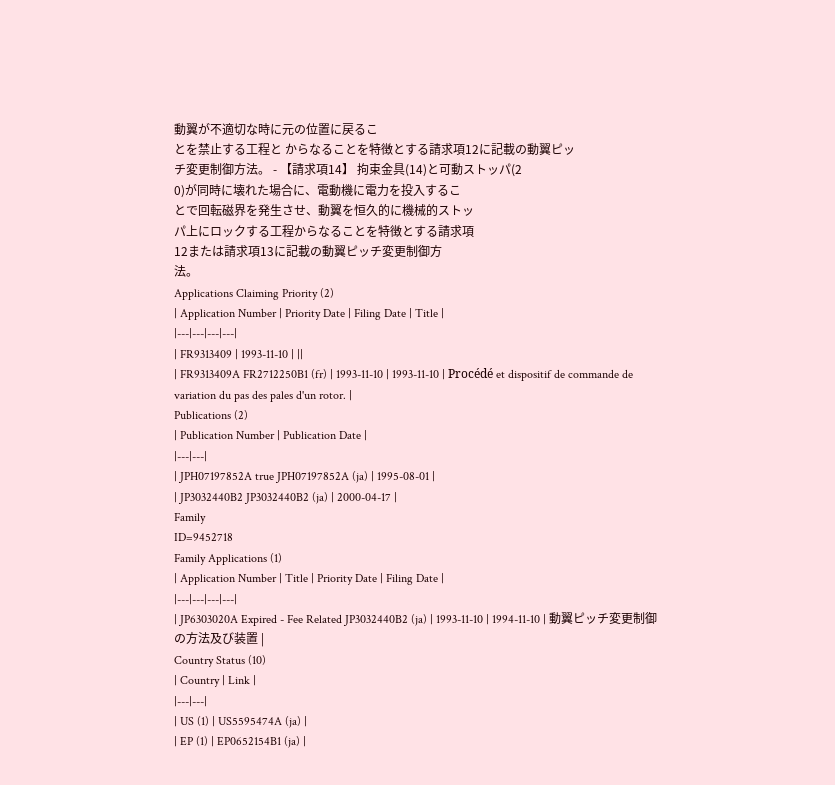動翼が不適切な時に元の位置に戻るこ
とを禁止する工程と からなることを特徴とする請求項12に記載の動翼ピッ
チ変更制御方法。 - 【請求項14】 拘束金具(14)と可動ストッパ(2
0)が同時に壊れた場合に、電動機に電力を投入するこ
とで回転磁界を発生させ、動翼を恒久的に機械的ストッ
パ上にロックする工程からなることを特徴とする請求項
12または請求項13に記載の動翼ピッチ変更制御方
法。
Applications Claiming Priority (2)
| Application Number | Priority Date | Filing Date | Title |
|---|---|---|---|
| FR9313409 | 1993-11-10 | ||
| FR9313409A FR2712250B1 (fr) | 1993-11-10 | 1993-11-10 | Procédé et dispositif de commande de variation du pas des pales d'un rotor. |
Publications (2)
| Publication Number | Publication Date |
|---|---|
| JPH07197852A true JPH07197852A (ja) | 1995-08-01 |
| JP3032440B2 JP3032440B2 (ja) | 2000-04-17 |
Family
ID=9452718
Family Applications (1)
| Application Number | Title | Priority Date | Filing Date |
|---|---|---|---|
| JP6303020A Expired - Fee Related JP3032440B2 (ja) | 1993-11-10 | 1994-11-10 | 動翼ピッチ変更制御の方法及び装置 |
Country Status (10)
| Country | Link |
|---|---|
| US (1) | US5595474A (ja) |
| EP (1) | EP0652154B1 (ja) |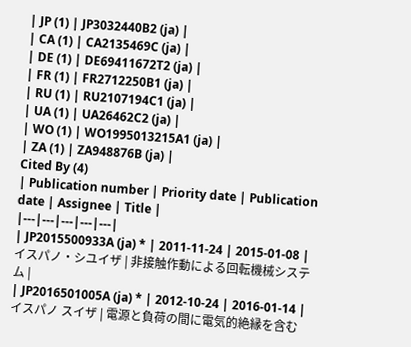| JP (1) | JP3032440B2 (ja) |
| CA (1) | CA2135469C (ja) |
| DE (1) | DE69411672T2 (ja) |
| FR (1) | FR2712250B1 (ja) |
| RU (1) | RU2107194C1 (ja) |
| UA (1) | UA26462C2 (ja) |
| WO (1) | WO1995013215A1 (ja) |
| ZA (1) | ZA948876B (ja) |
Cited By (4)
| Publication number | Priority date | Publication date | Assignee | Title |
|---|---|---|---|---|
| JP2015500933A (ja) * | 2011-11-24 | 2015-01-08 | イスパノ・シユイザ | 非接触作動による回転機械システム |
| JP2016501005A (ja) * | 2012-10-24 | 2016-01-14 | イスパノ スイザ | 電源と負荷の間に電気的絶縁を含む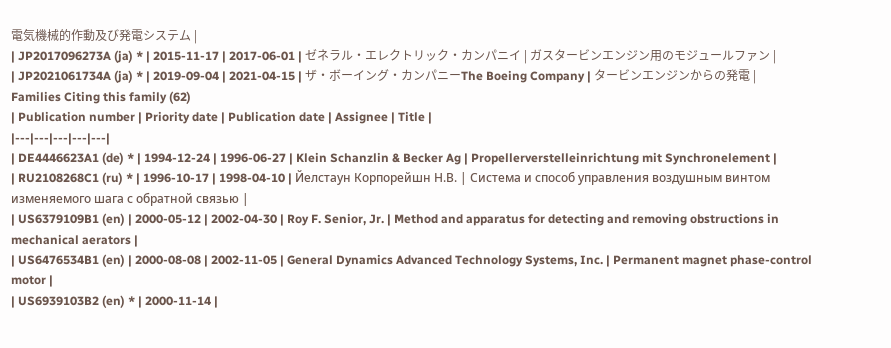電気機械的作動及び発電システム |
| JP2017096273A (ja) * | 2015-11-17 | 2017-06-01 | ゼネラル・エレクトリック・カンパニイ | ガスタービンエンジン用のモジュールファン |
| JP2021061734A (ja) * | 2019-09-04 | 2021-04-15 | ザ・ボーイング・カンパニーThe Boeing Company | タービンエンジンからの発電 |
Families Citing this family (62)
| Publication number | Priority date | Publication date | Assignee | Title |
|---|---|---|---|---|
| DE4446623A1 (de) * | 1994-12-24 | 1996-06-27 | Klein Schanzlin & Becker Ag | Propellerverstelleinrichtung mit Synchronelement |
| RU2108268C1 (ru) * | 1996-10-17 | 1998-04-10 | Йелстаун Корпорейшн Н.В. | Система и способ управления воздушным винтом изменяемого шага с обратной связью |
| US6379109B1 (en) | 2000-05-12 | 2002-04-30 | Roy F. Senior, Jr. | Method and apparatus for detecting and removing obstructions in mechanical aerators |
| US6476534B1 (en) | 2000-08-08 | 2002-11-05 | General Dynamics Advanced Technology Systems, Inc. | Permanent magnet phase-control motor |
| US6939103B2 (en) * | 2000-11-14 |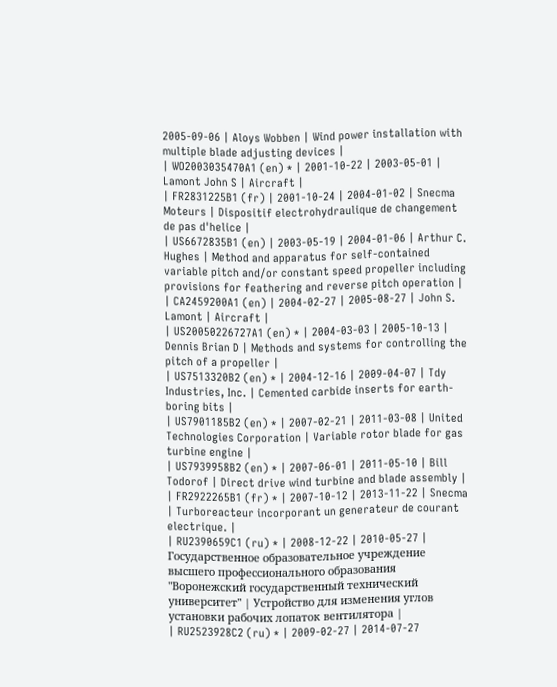2005-09-06 | Aloys Wobben | Wind power installation with multiple blade adjusting devices |
| WO2003035470A1 (en) * | 2001-10-22 | 2003-05-01 | Lamont John S | Aircraft |
| FR2831225B1 (fr) | 2001-10-24 | 2004-01-02 | Snecma Moteurs | Dispositif electrohydraulique de changement de pas d'helice |
| US6672835B1 (en) | 2003-05-19 | 2004-01-06 | Arthur C. Hughes | Method and apparatus for self-contained variable pitch and/or constant speed propeller including provisions for feathering and reverse pitch operation |
| CA2459200A1 (en) | 2004-02-27 | 2005-08-27 | John S. Lamont | Aircraft |
| US20050226727A1 (en) * | 2004-03-03 | 2005-10-13 | Dennis Brian D | Methods and systems for controlling the pitch of a propeller |
| US7513320B2 (en) * | 2004-12-16 | 2009-04-07 | Tdy Industries, Inc. | Cemented carbide inserts for earth-boring bits |
| US7901185B2 (en) * | 2007-02-21 | 2011-03-08 | United Technologies Corporation | Variable rotor blade for gas turbine engine |
| US7939958B2 (en) * | 2007-06-01 | 2011-05-10 | Bill Todorof | Direct drive wind turbine and blade assembly |
| FR2922265B1 (fr) * | 2007-10-12 | 2013-11-22 | Snecma | Turboreacteur incorporant un generateur de courant electrique. |
| RU2390659C1 (ru) * | 2008-12-22 | 2010-05-27 | Государственное образовательное учреждение высшего профессионального образования "Воронежский государственный технический университет" | Устройство для изменения углов установки рабочих лопаток вентилятора |
| RU2523928C2 (ru) * | 2009-02-27 | 2014-07-27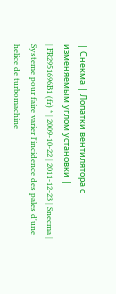| Снекма | Лопатки вентилятора с изменяемым углом установки |
| FR2951696B1 (fr) * | 2009-10-22 | 2011-12-23 | Snecma | Systeme pour faire varier l'incidence des pales d'une helice de turbomachine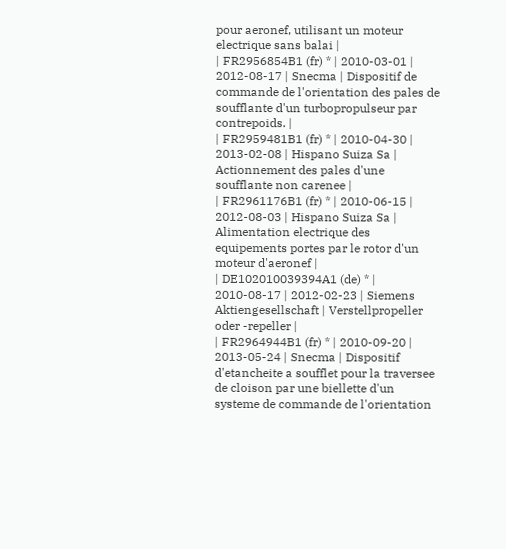pour aeronef, utilisant un moteur electrique sans balai |
| FR2956854B1 (fr) * | 2010-03-01 | 2012-08-17 | Snecma | Dispositif de commande de l'orientation des pales de soufflante d'un turbopropulseur par contrepoids. |
| FR2959481B1 (fr) * | 2010-04-30 | 2013-02-08 | Hispano Suiza Sa | Actionnement des pales d'une soufflante non carenee |
| FR2961176B1 (fr) * | 2010-06-15 | 2012-08-03 | Hispano Suiza Sa | Alimentation electrique des equipements portes par le rotor d'un moteur d'aeronef |
| DE102010039394A1 (de) * | 2010-08-17 | 2012-02-23 | Siemens Aktiengesellschaft | Verstellpropeller oder -repeller |
| FR2964944B1 (fr) * | 2010-09-20 | 2013-05-24 | Snecma | Dispositif d'etancheite a soufflet pour la traversee de cloison par une biellette d'un systeme de commande de l'orientation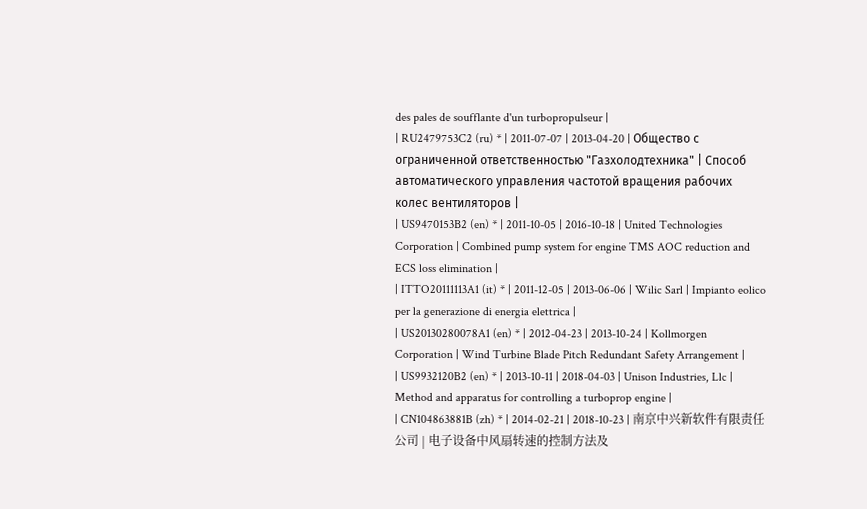des pales de soufflante d'un turbopropulseur |
| RU2479753C2 (ru) * | 2011-07-07 | 2013-04-20 | Общество с ограниченной ответственностью "Газхолодтехника" | Способ автоматического управления частотой вращения рабочих колес вентиляторов |
| US9470153B2 (en) * | 2011-10-05 | 2016-10-18 | United Technologies Corporation | Combined pump system for engine TMS AOC reduction and ECS loss elimination |
| ITTO20111113A1 (it) * | 2011-12-05 | 2013-06-06 | Wilic Sarl | Impianto eolico per la generazione di energia elettrica |
| US20130280078A1 (en) * | 2012-04-23 | 2013-10-24 | Kollmorgen Corporation | Wind Turbine Blade Pitch Redundant Safety Arrangement |
| US9932120B2 (en) * | 2013-10-11 | 2018-04-03 | Unison Industries, Llc | Method and apparatus for controlling a turboprop engine |
| CN104863881B (zh) * | 2014-02-21 | 2018-10-23 | 南京中兴新软件有限责任公司 | 电子设备中风扇转速的控制方法及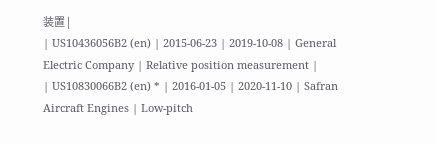装置 |
| US10436056B2 (en) | 2015-06-23 | 2019-10-08 | General Electric Company | Relative position measurement |
| US10830066B2 (en) * | 2016-01-05 | 2020-11-10 | Safran Aircraft Engines | Low-pitch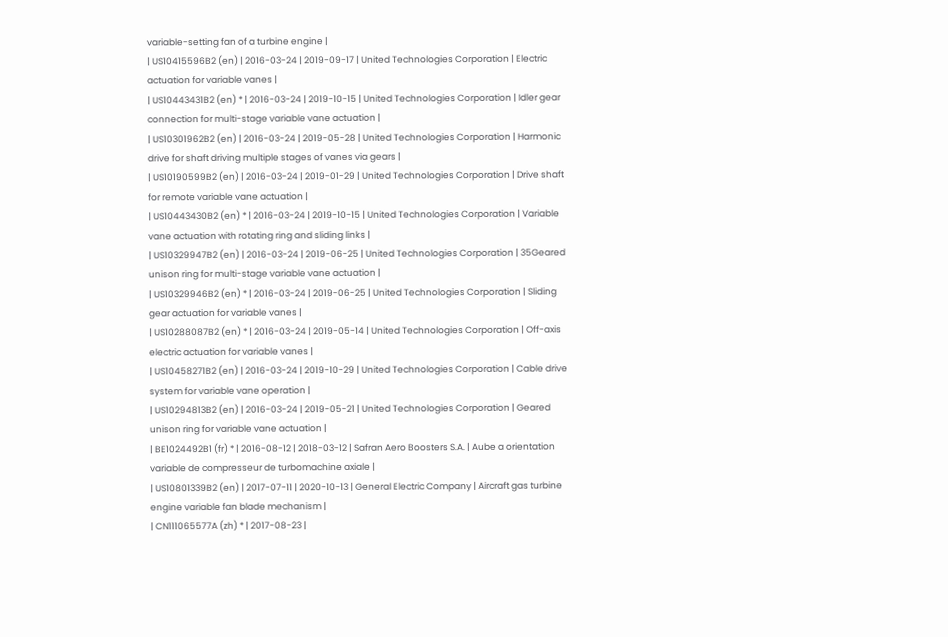variable-setting fan of a turbine engine |
| US10415596B2 (en) | 2016-03-24 | 2019-09-17 | United Technologies Corporation | Electric actuation for variable vanes |
| US10443431B2 (en) * | 2016-03-24 | 2019-10-15 | United Technologies Corporation | Idler gear connection for multi-stage variable vane actuation |
| US10301962B2 (en) | 2016-03-24 | 2019-05-28 | United Technologies Corporation | Harmonic drive for shaft driving multiple stages of vanes via gears |
| US10190599B2 (en) | 2016-03-24 | 2019-01-29 | United Technologies Corporation | Drive shaft for remote variable vane actuation |
| US10443430B2 (en) * | 2016-03-24 | 2019-10-15 | United Technologies Corporation | Variable vane actuation with rotating ring and sliding links |
| US10329947B2 (en) | 2016-03-24 | 2019-06-25 | United Technologies Corporation | 35Geared unison ring for multi-stage variable vane actuation |
| US10329946B2 (en) * | 2016-03-24 | 2019-06-25 | United Technologies Corporation | Sliding gear actuation for variable vanes |
| US10288087B2 (en) * | 2016-03-24 | 2019-05-14 | United Technologies Corporation | Off-axis electric actuation for variable vanes |
| US10458271B2 (en) | 2016-03-24 | 2019-10-29 | United Technologies Corporation | Cable drive system for variable vane operation |
| US10294813B2 (en) | 2016-03-24 | 2019-05-21 | United Technologies Corporation | Geared unison ring for variable vane actuation |
| BE1024492B1 (fr) * | 2016-08-12 | 2018-03-12 | Safran Aero Boosters S.A. | Aube a orientation variable de compresseur de turbomachine axiale |
| US10801339B2 (en) | 2017-07-11 | 2020-10-13 | General Electric Company | Aircraft gas turbine engine variable fan blade mechanism |
| CN111065577A (zh) * | 2017-08-23 |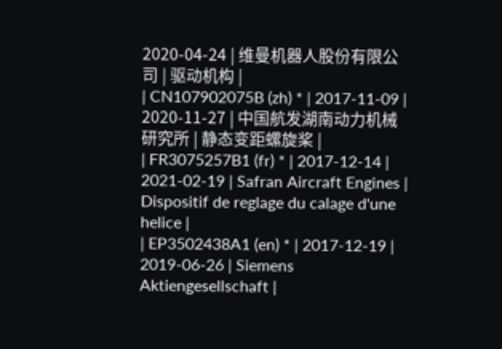2020-04-24 | 维曼机器人股份有限公司 | 驱动机构 |
| CN107902075B (zh) * | 2017-11-09 | 2020-11-27 | 中国航发湖南动力机械研究所 | 静态变距螺旋桨 |
| FR3075257B1 (fr) * | 2017-12-14 | 2021-02-19 | Safran Aircraft Engines | Dispositif de reglage du calage d'une helice |
| EP3502438A1 (en) * | 2017-12-19 | 2019-06-26 | Siemens Aktiengesellschaft |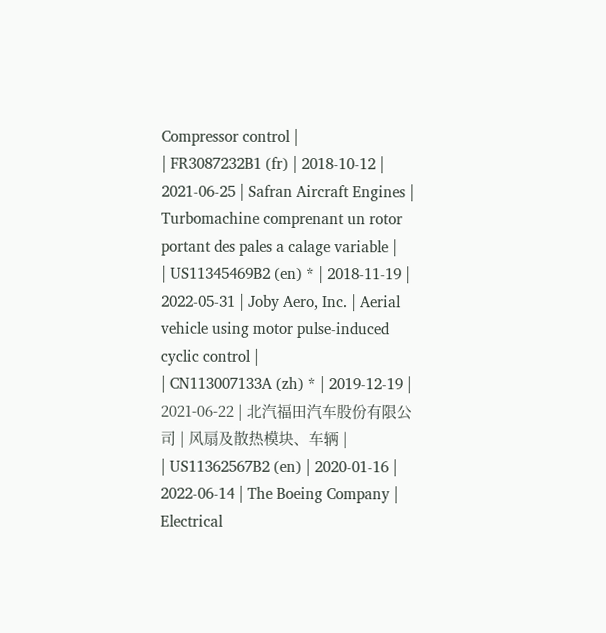Compressor control |
| FR3087232B1 (fr) | 2018-10-12 | 2021-06-25 | Safran Aircraft Engines | Turbomachine comprenant un rotor portant des pales a calage variable |
| US11345469B2 (en) * | 2018-11-19 | 2022-05-31 | Joby Aero, Inc. | Aerial vehicle using motor pulse-induced cyclic control |
| CN113007133A (zh) * | 2019-12-19 | 2021-06-22 | 北汽福田汽车股份有限公司 | 风扇及散热模块、车辆 |
| US11362567B2 (en) | 2020-01-16 | 2022-06-14 | The Boeing Company | Electrical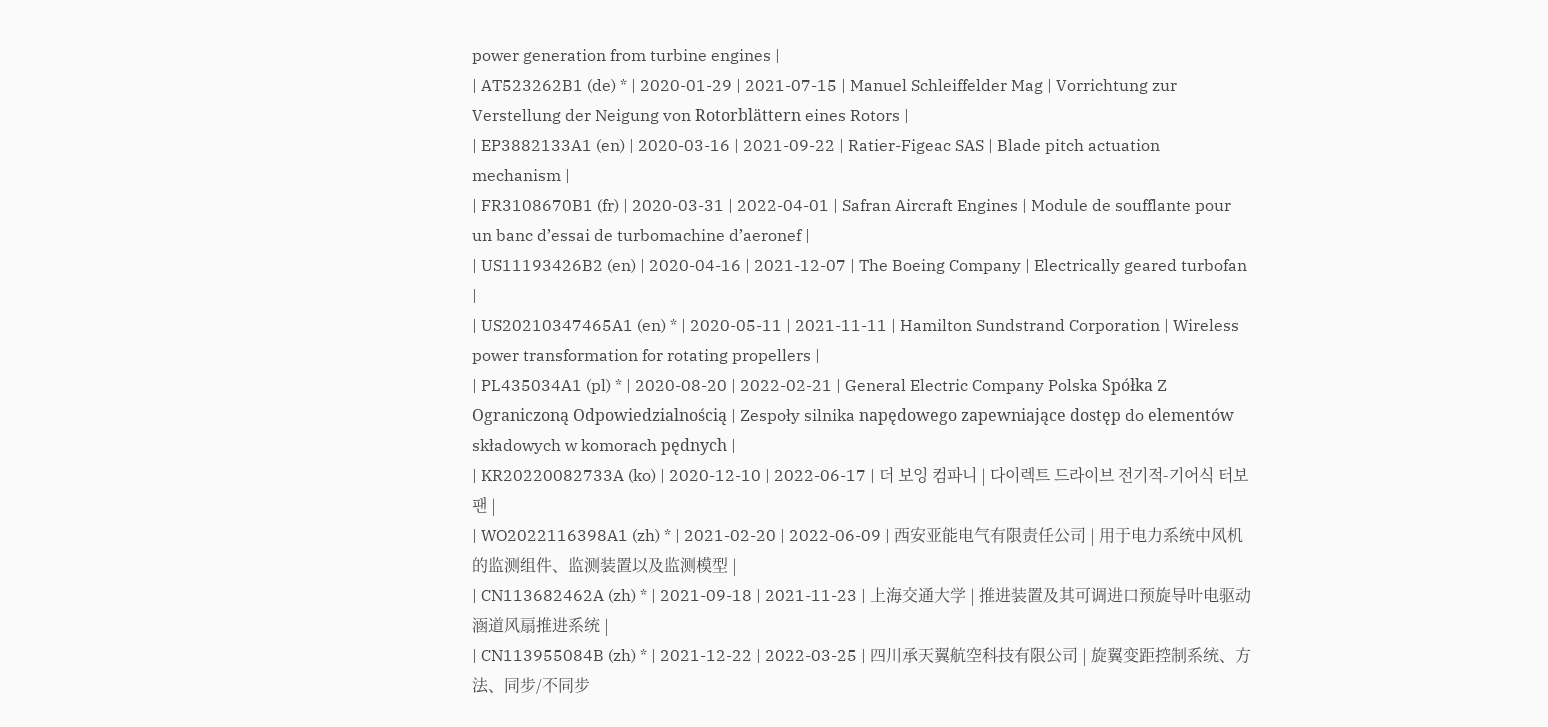power generation from turbine engines |
| AT523262B1 (de) * | 2020-01-29 | 2021-07-15 | Manuel Schleiffelder Mag | Vorrichtung zur Verstellung der Neigung von Rotorblättern eines Rotors |
| EP3882133A1 (en) | 2020-03-16 | 2021-09-22 | Ratier-Figeac SAS | Blade pitch actuation mechanism |
| FR3108670B1 (fr) | 2020-03-31 | 2022-04-01 | Safran Aircraft Engines | Module de soufflante pour un banc d’essai de turbomachine d’aeronef |
| US11193426B2 (en) | 2020-04-16 | 2021-12-07 | The Boeing Company | Electrically geared turbofan |
| US20210347465A1 (en) * | 2020-05-11 | 2021-11-11 | Hamilton Sundstrand Corporation | Wireless power transformation for rotating propellers |
| PL435034A1 (pl) * | 2020-08-20 | 2022-02-21 | General Electric Company Polska Spółka Z Ograniczoną Odpowiedzialnością | Zespoły silnika napędowego zapewniające dostęp do elementów składowych w komorach pędnych |
| KR20220082733A (ko) | 2020-12-10 | 2022-06-17 | 더 보잉 컴파니 | 다이렉트 드라이브 전기적-기어식 터보팬 |
| WO2022116398A1 (zh) * | 2021-02-20 | 2022-06-09 | 西安亚能电气有限责任公司 | 用于电力系统中风机的监测组件、监测装置以及监测模型 |
| CN113682462A (zh) * | 2021-09-18 | 2021-11-23 | 上海交通大学 | 推进装置及其可调进口预旋导叶电驱动涵道风扇推进系统 |
| CN113955084B (zh) * | 2021-12-22 | 2022-03-25 | 四川承天翼航空科技有限公司 | 旋翼变距控制系统、方法、同步/不同步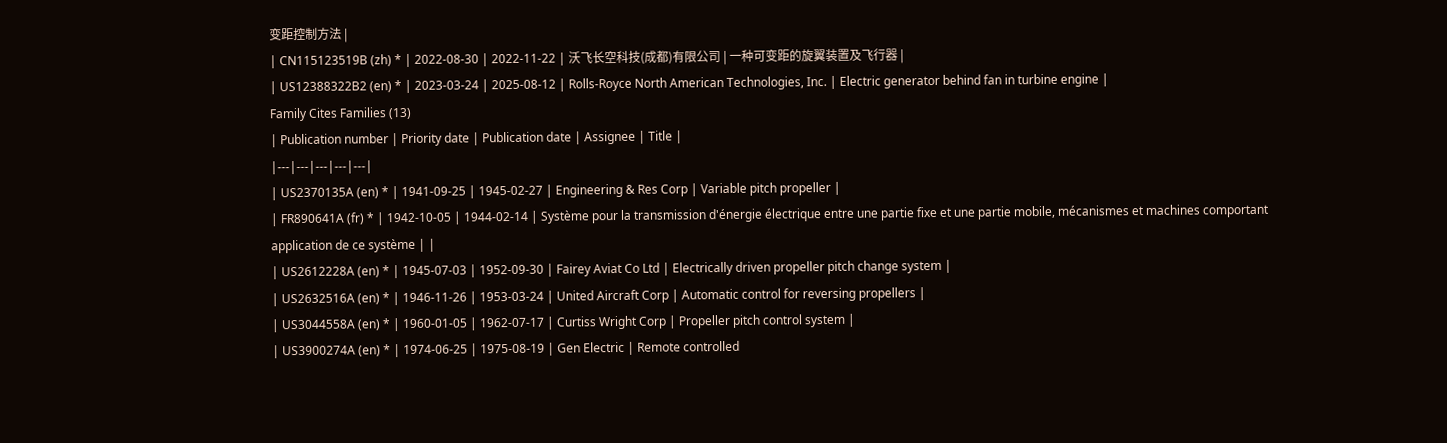变距控制方法 |
| CN115123519B (zh) * | 2022-08-30 | 2022-11-22 | 沃飞长空科技(成都)有限公司 | 一种可变距的旋翼装置及飞行器 |
| US12388322B2 (en) * | 2023-03-24 | 2025-08-12 | Rolls-Royce North American Technologies, Inc. | Electric generator behind fan in turbine engine |
Family Cites Families (13)
| Publication number | Priority date | Publication date | Assignee | Title |
|---|---|---|---|---|
| US2370135A (en) * | 1941-09-25 | 1945-02-27 | Engineering & Res Corp | Variable pitch propeller |
| FR890641A (fr) * | 1942-10-05 | 1944-02-14 | Système pour la transmission d'énergie électrique entre une partie fixe et une partie mobile, mécanismes et machines comportant application de ce système | |
| US2612228A (en) * | 1945-07-03 | 1952-09-30 | Fairey Aviat Co Ltd | Electrically driven propeller pitch change system |
| US2632516A (en) * | 1946-11-26 | 1953-03-24 | United Aircraft Corp | Automatic control for reversing propellers |
| US3044558A (en) * | 1960-01-05 | 1962-07-17 | Curtiss Wright Corp | Propeller pitch control system |
| US3900274A (en) * | 1974-06-25 | 1975-08-19 | Gen Electric | Remote controlled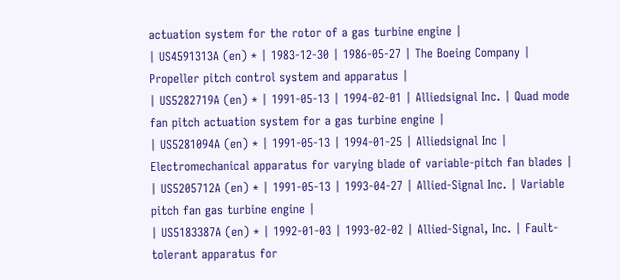actuation system for the rotor of a gas turbine engine |
| US4591313A (en) * | 1983-12-30 | 1986-05-27 | The Boeing Company | Propeller pitch control system and apparatus |
| US5282719A (en) * | 1991-05-13 | 1994-02-01 | Alliedsignal Inc. | Quad mode fan pitch actuation system for a gas turbine engine |
| US5281094A (en) * | 1991-05-13 | 1994-01-25 | Alliedsignal Inc | Electromechanical apparatus for varying blade of variable-pitch fan blades |
| US5205712A (en) * | 1991-05-13 | 1993-04-27 | Allied-Signal Inc. | Variable pitch fan gas turbine engine |
| US5183387A (en) * | 1992-01-03 | 1993-02-02 | Allied-Signal, Inc. | Fault-tolerant apparatus for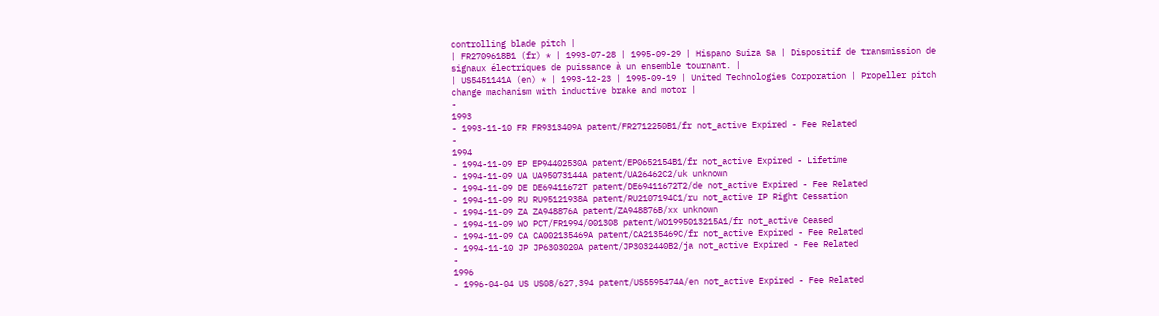controlling blade pitch |
| FR2709618B1 (fr) * | 1993-07-28 | 1995-09-29 | Hispano Suiza Sa | Dispositif de transmission de signaux électriques de puissance à un ensemble tournant. |
| US5451141A (en) * | 1993-12-23 | 1995-09-19 | United Technologies Corporation | Propeller pitch change machanism with inductive brake and motor |
-
1993
- 1993-11-10 FR FR9313409A patent/FR2712250B1/fr not_active Expired - Fee Related
-
1994
- 1994-11-09 EP EP94402530A patent/EP0652154B1/fr not_active Expired - Lifetime
- 1994-11-09 UA UA95073144A patent/UA26462C2/uk unknown
- 1994-11-09 DE DE69411672T patent/DE69411672T2/de not_active Expired - Fee Related
- 1994-11-09 RU RU95121938A patent/RU2107194C1/ru not_active IP Right Cessation
- 1994-11-09 ZA ZA948876A patent/ZA948876B/xx unknown
- 1994-11-09 WO PCT/FR1994/001308 patent/WO1995013215A1/fr not_active Ceased
- 1994-11-09 CA CA002135469A patent/CA2135469C/fr not_active Expired - Fee Related
- 1994-11-10 JP JP6303020A patent/JP3032440B2/ja not_active Expired - Fee Related
-
1996
- 1996-04-04 US US08/627,394 patent/US5595474A/en not_active Expired - Fee Related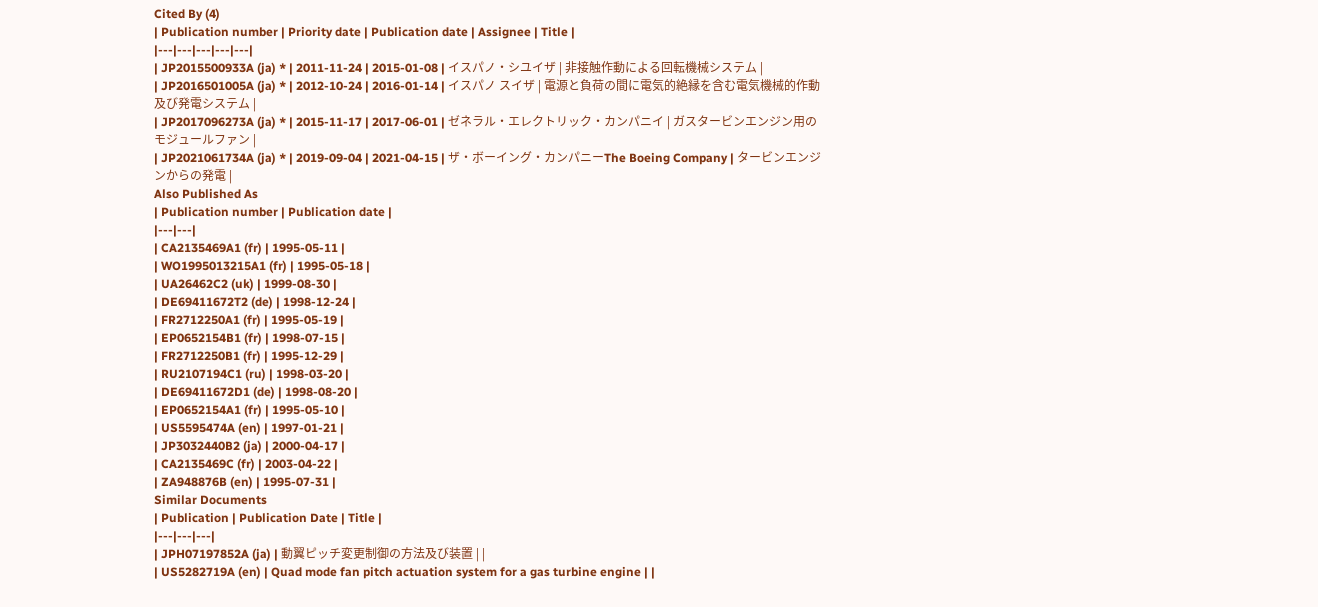Cited By (4)
| Publication number | Priority date | Publication date | Assignee | Title |
|---|---|---|---|---|
| JP2015500933A (ja) * | 2011-11-24 | 2015-01-08 | イスパノ・シユイザ | 非接触作動による回転機械システム |
| JP2016501005A (ja) * | 2012-10-24 | 2016-01-14 | イスパノ スイザ | 電源と負荷の間に電気的絶縁を含む電気機械的作動及び発電システム |
| JP2017096273A (ja) * | 2015-11-17 | 2017-06-01 | ゼネラル・エレクトリック・カンパニイ | ガスタービンエンジン用のモジュールファン |
| JP2021061734A (ja) * | 2019-09-04 | 2021-04-15 | ザ・ボーイング・カンパニーThe Boeing Company | タービンエンジンからの発電 |
Also Published As
| Publication number | Publication date |
|---|---|
| CA2135469A1 (fr) | 1995-05-11 |
| WO1995013215A1 (fr) | 1995-05-18 |
| UA26462C2 (uk) | 1999-08-30 |
| DE69411672T2 (de) | 1998-12-24 |
| FR2712250A1 (fr) | 1995-05-19 |
| EP0652154B1 (fr) | 1998-07-15 |
| FR2712250B1 (fr) | 1995-12-29 |
| RU2107194C1 (ru) | 1998-03-20 |
| DE69411672D1 (de) | 1998-08-20 |
| EP0652154A1 (fr) | 1995-05-10 |
| US5595474A (en) | 1997-01-21 |
| JP3032440B2 (ja) | 2000-04-17 |
| CA2135469C (fr) | 2003-04-22 |
| ZA948876B (en) | 1995-07-31 |
Similar Documents
| Publication | Publication Date | Title |
|---|---|---|
| JPH07197852A (ja) | 動翼ピッチ変更制御の方法及び装置 | |
| US5282719A (en) | Quad mode fan pitch actuation system for a gas turbine engine | |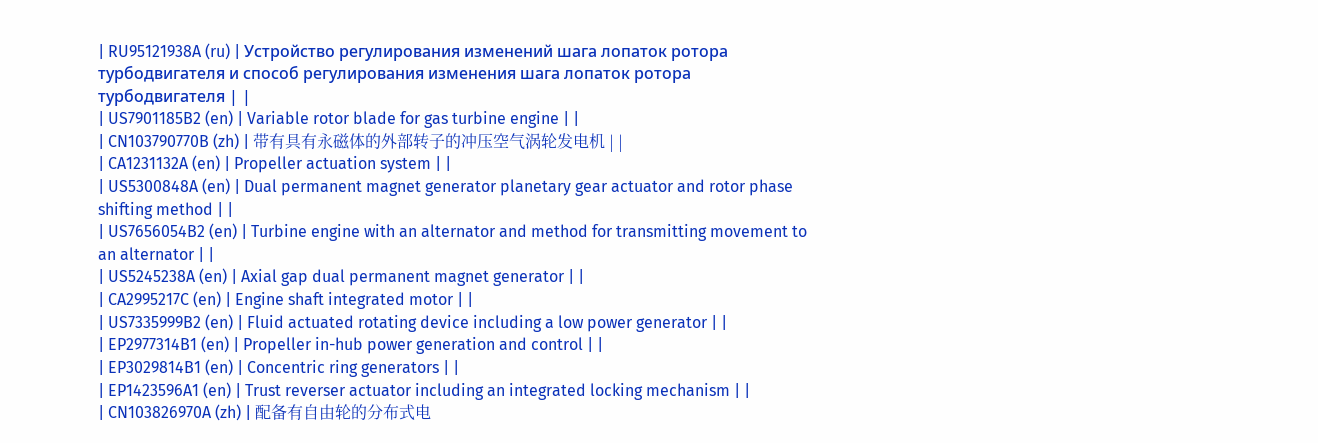| RU95121938A (ru) | Устройство регулирования изменений шага лопаток ротора турбодвигателя и способ регулирования изменения шага лопаток ротора турбодвигателя | |
| US7901185B2 (en) | Variable rotor blade for gas turbine engine | |
| CN103790770B (zh) | 带有具有永磁体的外部转子的冲压空气涡轮发电机 | |
| CA1231132A (en) | Propeller actuation system | |
| US5300848A (en) | Dual permanent magnet generator planetary gear actuator and rotor phase shifting method | |
| US7656054B2 (en) | Turbine engine with an alternator and method for transmitting movement to an alternator | |
| US5245238A (en) | Axial gap dual permanent magnet generator | |
| CA2995217C (en) | Engine shaft integrated motor | |
| US7335999B2 (en) | Fluid actuated rotating device including a low power generator | |
| EP2977314B1 (en) | Propeller in-hub power generation and control | |
| EP3029814B1 (en) | Concentric ring generators | |
| EP1423596A1 (en) | Trust reverser actuator including an integrated locking mechanism | |
| CN103826970A (zh) | 配备有自由轮的分布式电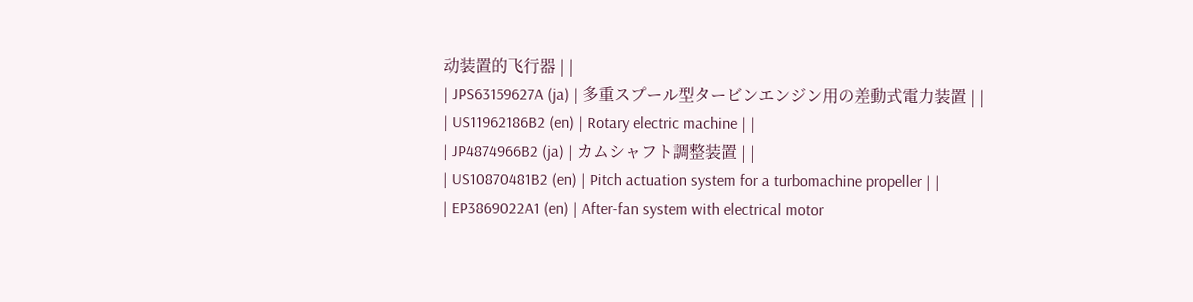动装置的飞行器 | |
| JPS63159627A (ja) | 多重スプール型タービンエンジン用の差動式電力装置 | |
| US11962186B2 (en) | Rotary electric machine | |
| JP4874966B2 (ja) | カムシャフト調整装置 | |
| US10870481B2 (en) | Pitch actuation system for a turbomachine propeller | |
| EP3869022A1 (en) | After-fan system with electrical motor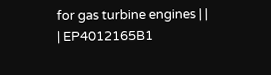for gas turbine engines | |
| EP4012165B1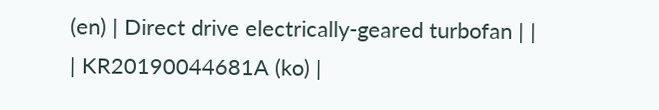(en) | Direct drive electrically-geared turbofan | |
| KR20190044681A (ko) |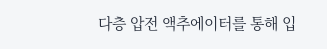다층 압전 액추에이터를 통해 입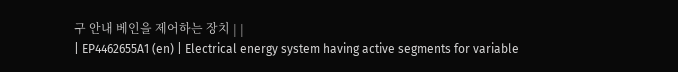구 안내 베인을 제어하는 장치 | |
| EP4462655A1 (en) | Electrical energy system having active segments for variable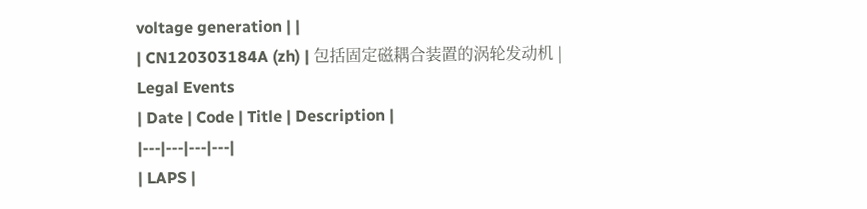voltage generation | |
| CN120303184A (zh) | 包括固定磁耦合装置的涡轮发动机 |
Legal Events
| Date | Code | Title | Description |
|---|---|---|---|
| LAPS |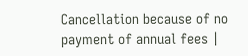Cancellation because of no payment of annual fees |